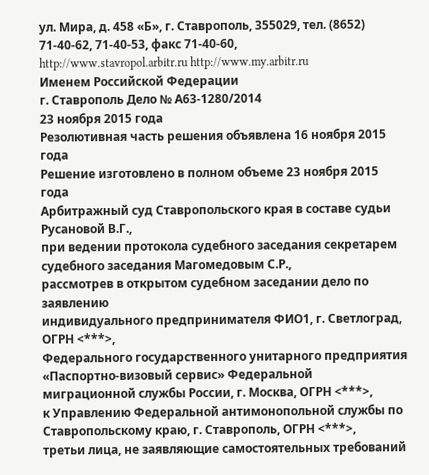ул. Мира, д. 458 «Б», г. Ставрополь, 355029, тел. (8652) 71-40-62, 71-40-53, факс 71-40-60,
http://www.stavropol.arbitr.ru http://www.my.arbitr.ru
Именем Российской Федерации
г. Ставрополь Дело № А63-1280/2014
23 ноября 2015 года
Резолютивная часть решения объявлена 16 ноября 2015 года
Решение изготовлено в полном объеме 23 ноября 2015 года
Арбитражный суд Ставропольского края в составе судьи Русановой В.Г.,
при ведении протокола судебного заседания секретарем судебного заседания Магомедовым С.Р.,
рассмотрев в открытом судебном заседании дело по заявлению
индивидуального предпринимателя ФИО1, г. Светлоград, ОГРН <***>,
Федерального государственного унитарного предприятия «Паспортно-визовый сервис» Федеральной миграционной службы России, г. Москва, ОГРН <***>,
к Управлению Федеральной антимонопольной службы по Ставропольскому краю, г. Ставрополь, ОГРН <***>,
третьи лица, не заявляющие самостоятельных требований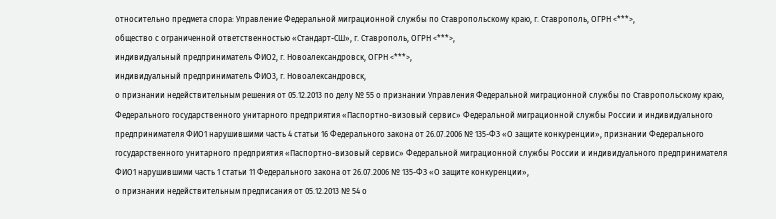относительно предмета спора: Управление Федеральной миграционной службы по Ставропольскому краю, г. Ставрополь, ОГРН <***>,
общество с ограниченной ответственностью «Стандарт-СШ», г. Ставрополь, ОГРН <***>,
индивидуальный предприниматель ФИО2, г. Новоалександровск, ОГРН <***>,
индивидуальный предприниматель ФИО3, г. Новоалександровск,
о признании недействительным решения от 05.12.2013 по делу № 55 о признании Управления Федеральной миграционной службы по Ставропольскому краю, Федерального государственного унитарного предприятия «Паспортно-визовый сервис» Федеральной миграционной службы России и индивидуального предпринимателя ФИО1 нарушившими часть 4 статьи 16 Федерального закона от 26.07.2006 № 135-ФЗ «О защите конкуренции», признании Федерального государственного унитарного предприятия «Паспортно-визовый сервис» Федеральной миграционной службы России и индивидуального предпринимателя ФИО1 нарушившими часть 1 статьи 11 Федерального закона от 26.07.2006 № 135-ФЗ «О защите конкуренции»,
о признании недействительным предписания от 05.12.2013 № 54 о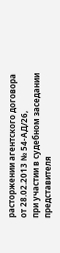расторжении агентского договора от 28.02.2013 № 54-АД/26,
при участии в судебном заседании представителя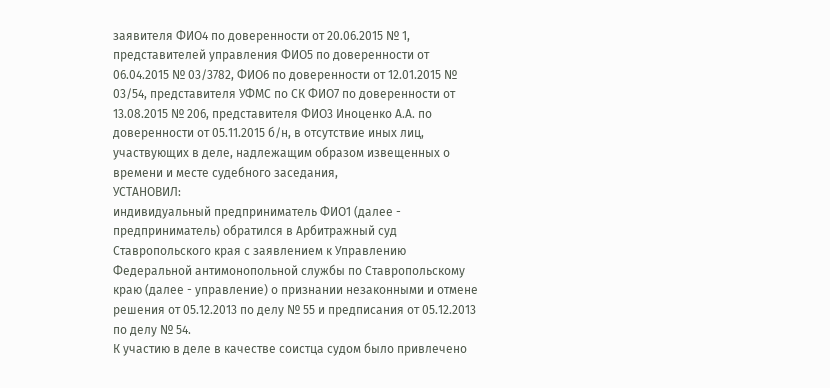заявителя ФИО4 по доверенности от 20.06.2015 № 1, представителей управления ФИО5 по доверенности от 06.04.2015 № 03/3782, ФИО6 по доверенности от 12.01.2015 № 03/54, представителя УФМС по СК ФИО7 по доверенности от 13.08.2015 № 206, представителя ФИО3 Иноценко А.А. по доверенности от 05.11.2015 б/н, в отсутствие иных лиц, участвующих в деле, надлежащим образом извещенных о времени и месте судебного заседания,
УСТАНОВИЛ:
индивидуальный предприниматель ФИО1 (далее - предприниматель) обратился в Арбитражный суд Ставропольского края с заявлением к Управлению Федеральной антимонопольной службы по Ставропольскому краю (далее - управление) о признании незаконными и отмене решения от 05.12.2013 по делу № 55 и предписания от 05.12.2013 по делу № 54.
К участию в деле в качестве соистца судом было привлечено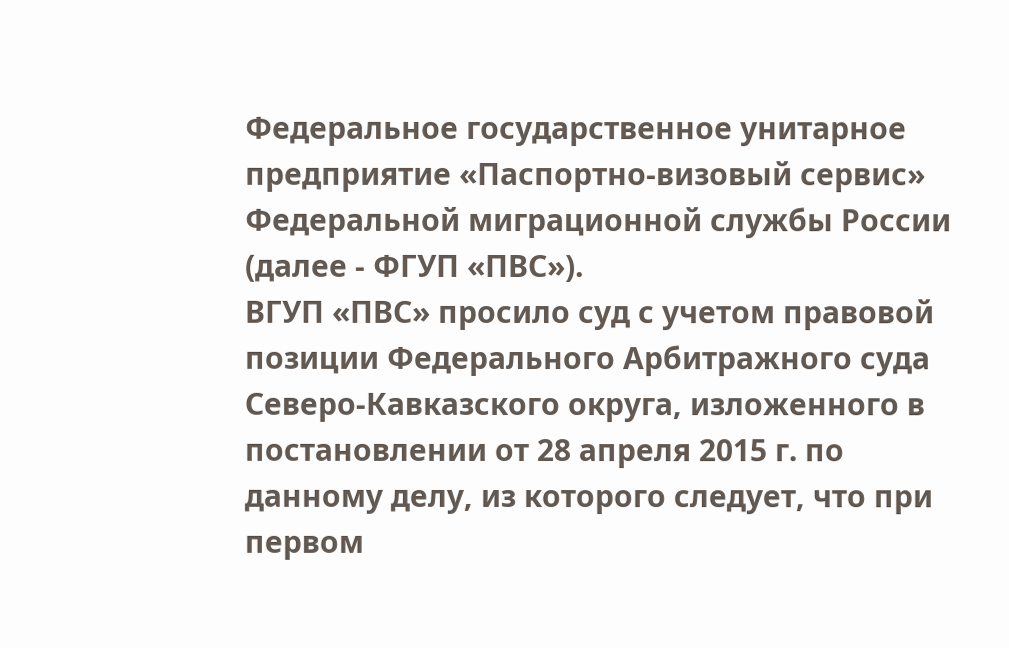Федеральное государственное унитарное предприятие «Паспортно-визовый сервис» Федеральной миграционной службы России (далее - ФГУП «ПВС»).
ВГУП «ПВС» просило суд с учетом правовой позиции Федерального Арбитражного суда Северо-Кавказского округа, изложенного в постановлении от 28 апреля 2015 г. по данному делу, из которого следует, что при первом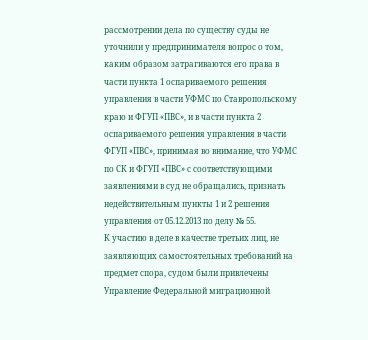рассмотрении дела по существу суды не уточнили у предпринимателя вопрос о том, каким образом затрагиваются его права в части пункта 1 оспариваемого решения управления в части УФМС по Ставропольскому краю и ФГУП «ПВС», и в части пункта 2 оспариваемого решения управления в части ФГУП «ПВС», принимая во внимание, что УФМС по СК и ФГУП «ПВС» с соответствующими заявлениями в суд не обращались, признать недействительным пункты 1 и 2 решения управления от 05.12.2013 по делу № 55.
К участию в деле в качестве третьих лиц, не заявляющих самостоятельных требований на предмет спора, судом были привлечены Управление Федеральной миграционной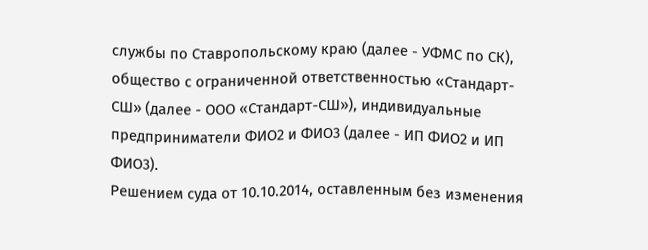службы по Ставропольскому краю (далее - УФМС по СК), общество с ограниченной ответственностью «Стандарт-СШ» (далее - ООО «Стандарт-СШ»), индивидуальные предприниматели ФИО2 и ФИО3 (далее - ИП ФИО2 и ИП ФИО3).
Решением суда от 10.10.2014, оставленным без изменения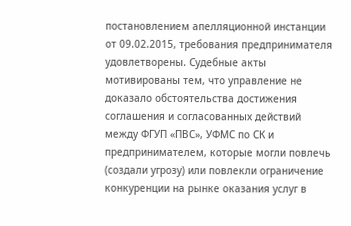постановлением апелляционной инстанции от 09.02.2015, требования предпринимателя удовлетворены. Судебные акты мотивированы тем, что управление не доказало обстоятельства достижения соглашения и согласованных действий между ФГУП «ПВС», УФМС по СК и предпринимателем, которые могли повлечь (создали угрозу) или повлекли ограничение конкуренции на рынке оказания услуг в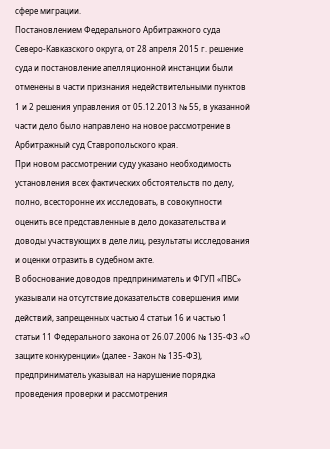сфере миграции.
Постановлением Федерального Арбитражного суда Северо-Кавказского округа, от 28 апреля 2015 г. решение суда и постановление апелляционной инстанции были отменены в части признания недействительными пунктов 1 и 2 решения управления от 05.12.2013 № 55, в указанной части дело было направлено на новое рассмотрение в Арбитражный суд Ставропольского края.
При новом рассмотрении суду указано необходимость установления всех фактических обстоятельств по делу, полно, всесторонне их исследовать, в совокупности оценить все представленные в дело доказательства и доводы участвующих в деле лиц, результаты исследования и оценки отразить в судебном акте.
В обоснование доводов предприниматель и ФГУП «ПВС» указывали на отсутствие доказательств совершения ими действий, запрещенных частью 4 статьи 16 и частью 1 статьи 11 Федерального закона от 26.07.2006 № 135-ФЗ «О защите конкуренции» (далее - Закон № 135-ФЗ), предприниматель указывал на нарушение порядка проведения проверки и рассмотрения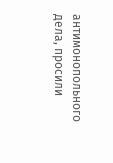антимонопольного дела, просили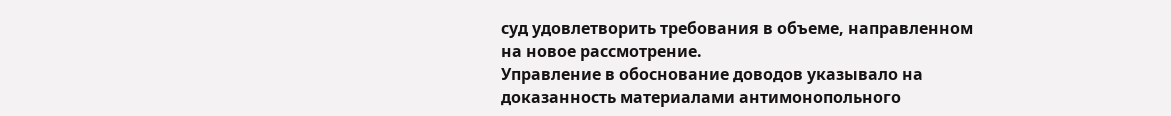суд удовлетворить требования в объеме, направленном на новое рассмотрение.
Управление в обоснование доводов указывало на доказанность материалами антимонопольного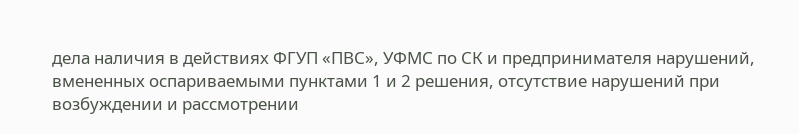дела наличия в действиях ФГУП «ПВС», УФМС по СК и предпринимателя нарушений, вмененных оспариваемыми пунктами 1 и 2 решения, отсутствие нарушений при возбуждении и рассмотрении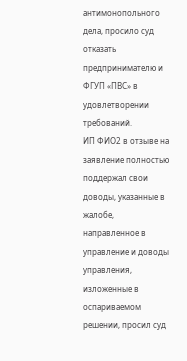антимонопольного дела, просило суд отказать предпринимателю и ФГУП «ПВС» в удовлетворении требований.
ИП ФИО2 в отзыве на заявление полностью поддержал свои доводы, указанные в жалобе, направленное в управление и доводы управления, изложенные в оспариваемом решении, просил суд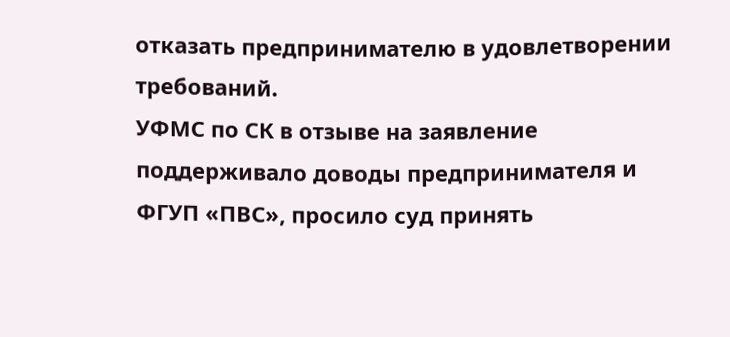отказать предпринимателю в удовлетворении требований.
УФМС по СК в отзыве на заявление поддерживало доводы предпринимателя и ФГУП «ПВС», просило суд принять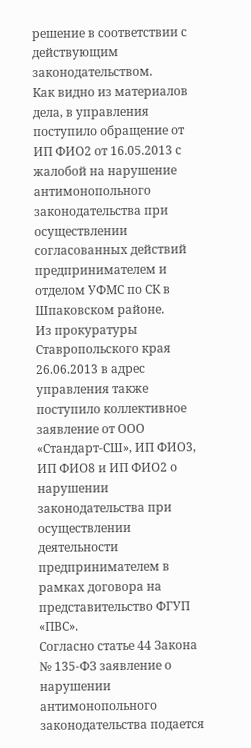решение в соответствии с действующим законодательством.
Как видно из материалов дела, в управления поступило обращение от ИП ФИО2 от 16.05.2013 с жалобой на нарушение антимонопольного законодательства при осуществлении согласованных действий предпринимателем и отделом УФМС по СК в Шпаковском районе.
Из прокуратуры Ставропольского края 26.06.2013 в адрес управления также поступило коллективное заявление от ООО «Стандарт-СШ», ИП ФИО3, ИП ФИО8 и ИП ФИО2 о нарушении законодательства при осуществлении деятельности предпринимателем в рамках договора на представительство ФГУП «ПВС».
Согласно статье 44 Закона № 135-ФЗ заявление о нарушении антимонопольного законодательства подается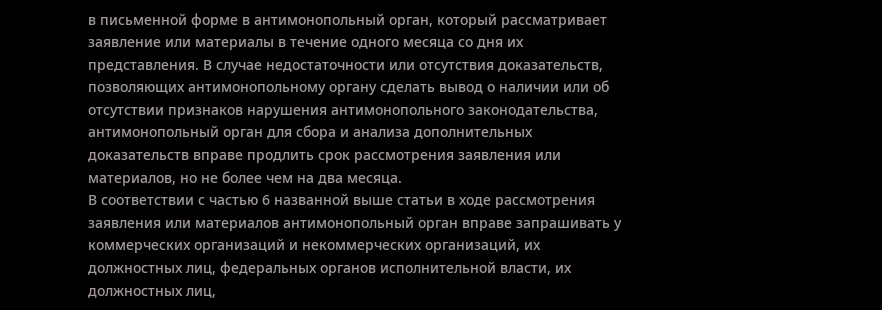в письменной форме в антимонопольный орган, который рассматривает заявление или материалы в течение одного месяца со дня их представления. В случае недостаточности или отсутствия доказательств, позволяющих антимонопольному органу сделать вывод о наличии или об отсутствии признаков нарушения антимонопольного законодательства, антимонопольный орган для сбора и анализа дополнительных доказательств вправе продлить срок рассмотрения заявления или материалов, но не более чем на два месяца.
В соответствии с частью 6 названной выше статьи в ходе рассмотрения заявления или материалов антимонопольный орган вправе запрашивать у коммерческих организаций и некоммерческих организаций, их должностных лиц, федеральных органов исполнительной власти, их должностных лиц,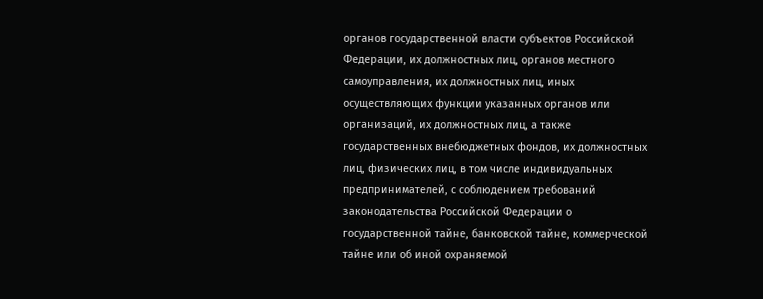органов государственной власти субъектов Российской Федерации, их должностных лиц, органов местного самоуправления, их должностных лиц, иных осуществляющих функции указанных органов или организаций, их должностных лиц, а также государственных внебюджетных фондов, их должностных лиц, физических лиц, в том числе индивидуальных предпринимателей, с соблюдением требований законодательства Российской Федерации о государственной тайне, банковской тайне, коммерческой тайне или об иной охраняемой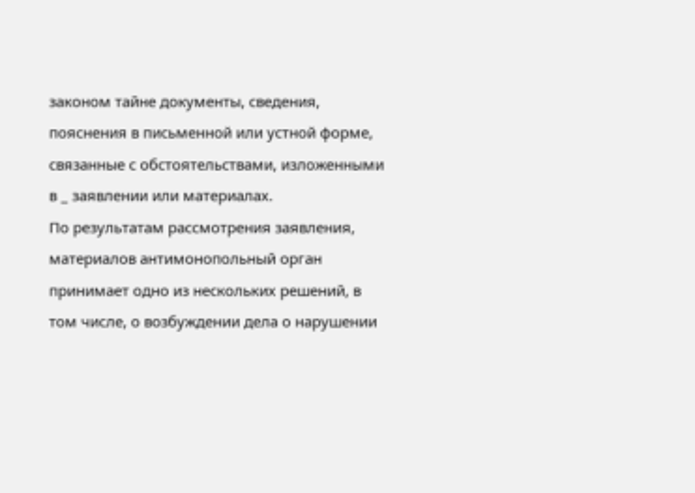законом тайне документы, сведения, пояснения в письменной или устной форме, связанные с обстоятельствами, изложенными в _ заявлении или материалах.
По результатам рассмотрения заявления, материалов антимонопольный орган принимает одно из нескольких решений, в том числе, о возбуждении дела о нарушении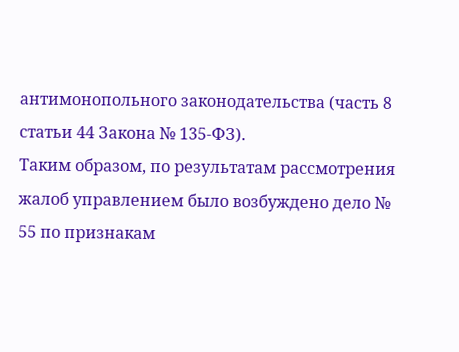антимонопольного законодательства (часть 8 статьи 44 Закона № 135-ФЗ).
Таким образом, по результатам рассмотрения жалоб управлением было возбуждено дело № 55 по признакам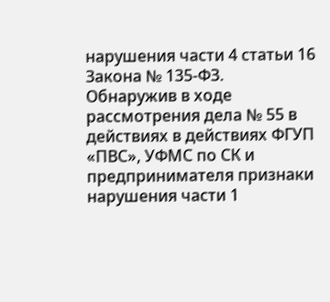нарушения части 4 статьи 16 Закона № 135-ФЗ.
Обнаружив в ходе рассмотрения дела № 55 в действиях в действиях ФГУП «ПВС», УФМС по СК и предпринимателя признаки нарушения части 1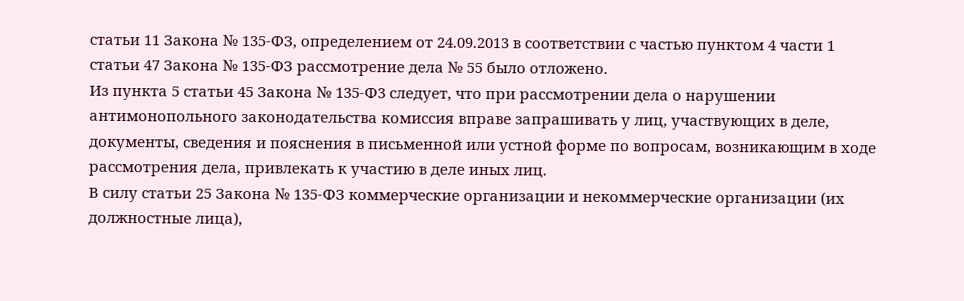статьи 11 Закона № 135-ФЗ, определением от 24.09.2013 в соответствии с частью пунктом 4 части 1 статьи 47 Закона № 135-ФЗ рассмотрение дела № 55 было отложено.
Из пункта 5 статьи 45 Закона № 135-Ф3 следует, что при рассмотрении дела о нарушении антимонопольного законодательства комиссия вправе запрашивать у лиц, участвующих в деле, документы, сведения и пояснения в письменной или устной форме по вопросам, возникающим в ходе рассмотрения дела, привлекать к участию в деле иных лиц.
В силу статьи 25 Закона № 135-ФЗ коммерческие организации и некоммерческие организации (их должностные лица),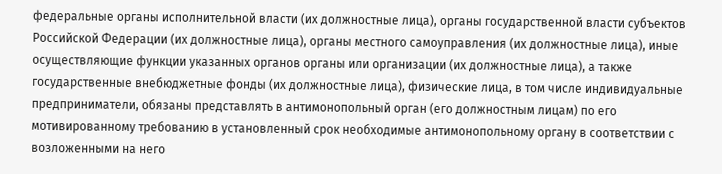федеральные органы исполнительной власти (их должностные лица), органы государственной власти субъектов Российской Федерации (их должностные лица), органы местного самоуправления (их должностные лица), иные осуществляющие функции указанных органов органы или организации (их должностные лица), а также государственные внебюджетные фонды (их должностные лица), физические лица, в том числе индивидуальные предприниматели, обязаны представлять в антимонопольный орган (его должностным лицам) по его мотивированному требованию в установленный срок необходимые антимонопольному органу в соответствии с возложенными на него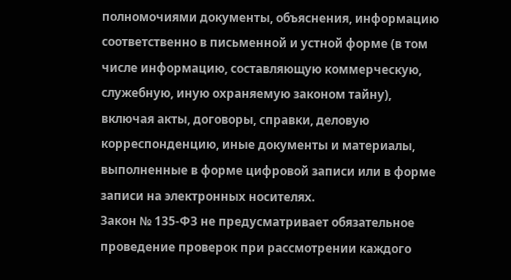полномочиями документы, объяснения, информацию соответственно в письменной и устной форме (в том числе информацию, составляющую коммерческую, служебную, иную охраняемую законом тайну), включая акты, договоры, справки, деловую корреспонденцию, иные документы и материалы, выполненные в форме цифровой записи или в форме записи на электронных носителях.
Закон № 135-ФЗ не предусматривает обязательное проведение проверок при рассмотрении каждого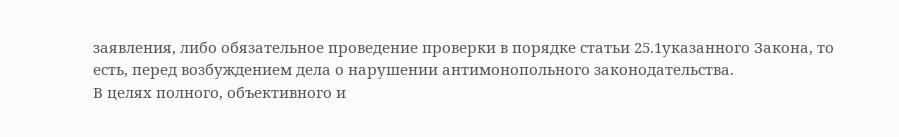заявления, либо обязательное проведение проверки в порядке статьи 25.1указанного Закона, то есть, перед возбуждением дела о нарушении антимонопольного законодательства.
В целях полного, объективного и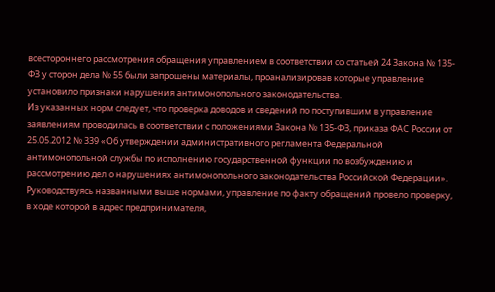всестороннего рассмотрения обращения управлением в соответствии со статьей 24 Закона № 135-ФЗ у сторон дела № 55 были запрошены материалы, проанализировав которые управление установило признаки нарушения антимонопольного законодательства.
Из указанных норм следует, что проверка доводов и сведений по поступившим в управление заявлениям проводилась в соответствии с положениями Закона № 135-ФЗ, приказа ФАС России от 25.05.2012 № 339 «Об утверждении административного регламента Федеральной антимонопольной службы по исполнению государственной функции по возбуждению и рассмотрению дел о нарушениях антимонопольного законодательства Российской Федерации».
Руководствуясь названными выше нормами, управление по факту обращений провело проверку, в ходе которой в адрес предпринимателя,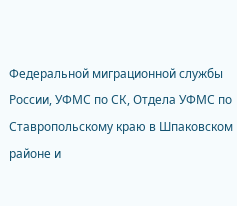Федеральной миграционной службы России, УФМС по СК, Отдела УФМС по Ставропольскому краю в Шпаковском районе и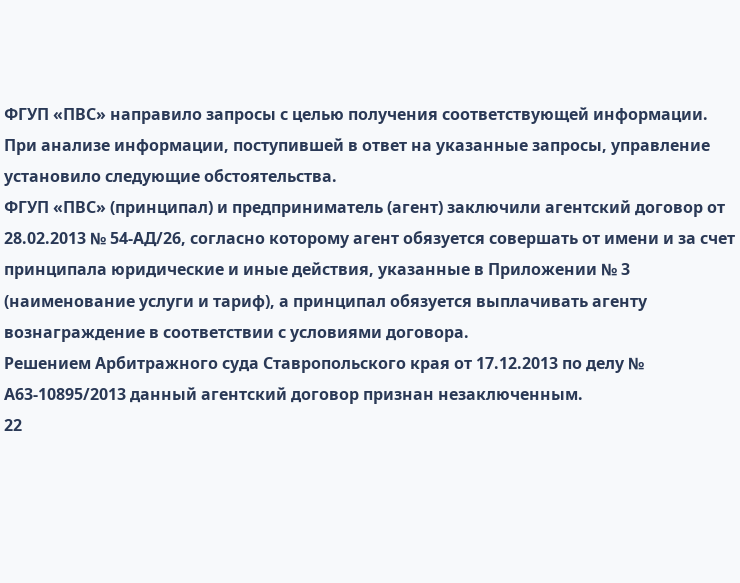ФГУП «ПВС» направило запросы с целью получения соответствующей информации.
При анализе информации, поступившей в ответ на указанные запросы, управление установило следующие обстоятельства.
ФГУП «ПВС» (принципал) и предприниматель (агент) заключили агентский договор от 28.02.2013 № 54-АД/26, согласно которому агент обязуется совершать от имени и за счет принципала юридические и иные действия, указанные в Приложении № 3 (наименование услуги и тариф), а принципал обязуется выплачивать агенту вознаграждение в соответствии с условиями договора.
Решением Арбитражного суда Ставропольского края от 17.12.2013 по делу № А63-10895/2013 данный агентский договор признан незаключенным.
22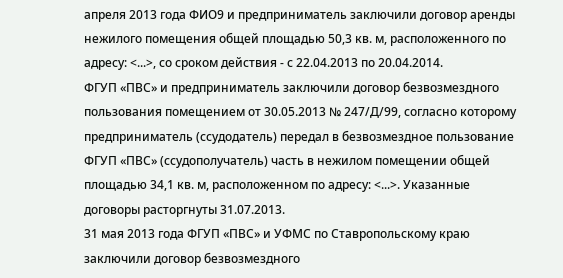апреля 2013 года ФИО9 и предприниматель заключили договор аренды нежилого помещения общей площадью 50,3 кв. м, расположенного по адресу: <...>, со сроком действия - с 22.04.2013 по 20.04.2014.
ФГУП «ПВС» и предприниматель заключили договор безвозмездного пользования помещением от 30.05.2013 № 247/Д/99, согласно которому предприниматель (ссудодатель) передал в безвозмездное пользование ФГУП «ПВС» (ссудополучатель) часть в нежилом помещении общей площадью 34,1 кв. м, расположенном по адресу: <...>. Указанные договоры расторгнуты 31.07.2013.
31 мая 2013 года ФГУП «ПВС» и УФМС по Ставропольскому краю заключили договор безвозмездного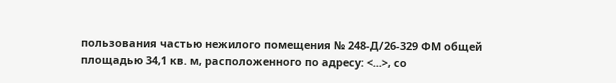пользования частью нежилого помещения № 248-Д/26-329 ФМ общей площадью 34,1 кв. м, расположенного по адресу: <...>, со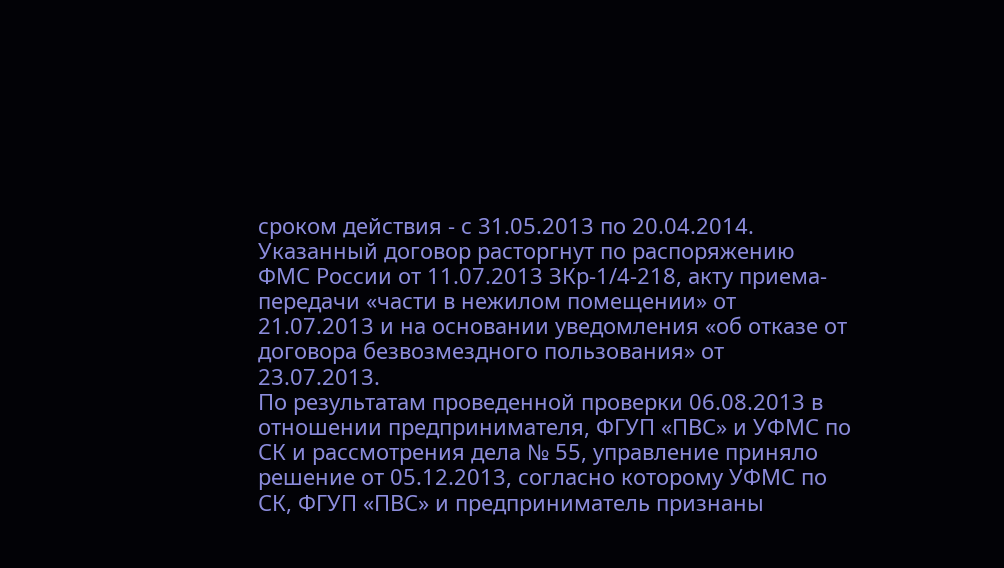сроком действия - с 31.05.2013 по 20.04.2014.
Указанный договор расторгнут по распоряжению ФМС России от 11.07.2013 ЗКр-1/4-218, акту приема-передачи «части в нежилом помещении» от 21.07.2013 и на основании уведомления «об отказе от договора безвозмездного пользования» от 23.07.2013.
По результатам проведенной проверки 06.08.2013 в отношении предпринимателя, ФГУП «ПВС» и УФМС по СК и рассмотрения дела № 55, управление приняло решение от 05.12.2013, согласно которому УФМС по СК, ФГУП «ПВС» и предприниматель признаны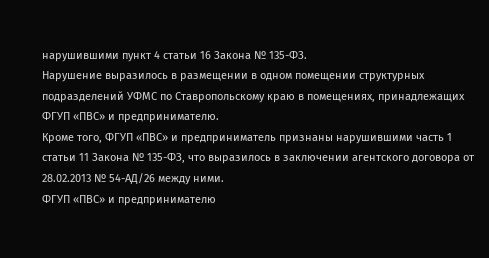нарушившими пункт 4 статьи 16 Закона № 135-ФЗ.
Нарушение выразилось в размещении в одном помещении структурных подразделений УФМС по Ставропольскому краю в помещениях, принадлежащих ФГУП «ПВС» и предпринимателю.
Кроме того, ФГУП «ПВС» и предприниматель признаны нарушившими часть 1 статьи 11 Закона № 135-ФЗ, что выразилось в заключении агентского договора от 28.02.2013 № 54-АД/26 между ними.
ФГУП «ПВС» и предпринимателю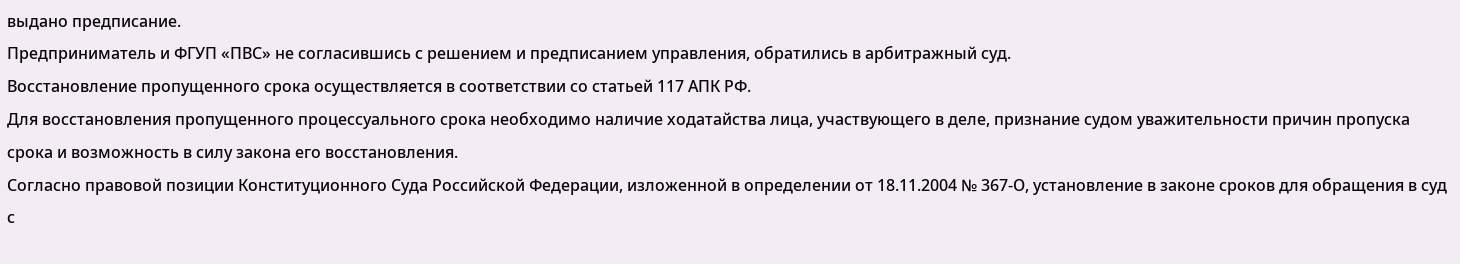выдано предписание.
Предприниматель и ФГУП «ПВС» не согласившись с решением и предписанием управления, обратились в арбитражный суд.
Восстановление пропущенного срока осуществляется в соответствии со статьей 117 АПК РФ.
Для восстановления пропущенного процессуального срока необходимо наличие ходатайства лица, участвующего в деле, признание судом уважительности причин пропуска срока и возможность в силу закона его восстановления.
Согласно правовой позиции Конституционного Суда Российской Федерации, изложенной в определении от 18.11.2004 № 367-О, установление в законе сроков для обращения в суд с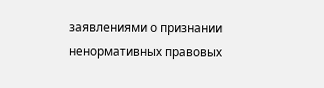заявлениями о признании ненормативных правовых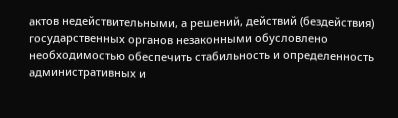актов недействительными, а решений, действий (бездействия) государственных органов незаконными обусловлено необходимостью обеспечить стабильность и определенность административных и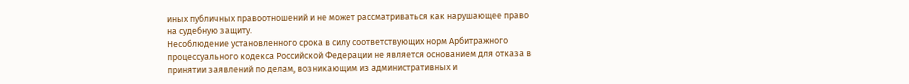иных публичных правоотношений и не может рассматриваться как нарушающее право на судебную защиту.
Несоблюдение установленного срока в силу соответствующих норм Арбитражного процессуального кодекса Российской Федерации не является основанием для отказа в принятии заявлений по делам, возникающим из административных и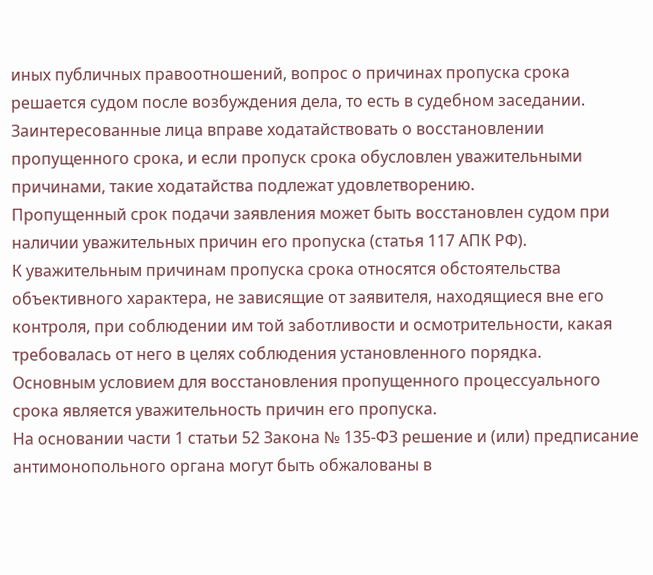иных публичных правоотношений, вопрос о причинах пропуска срока решается судом после возбуждения дела, то есть в судебном заседании. Заинтересованные лица вправе ходатайствовать о восстановлении пропущенного срока, и если пропуск срока обусловлен уважительными причинами, такие ходатайства подлежат удовлетворению.
Пропущенный срок подачи заявления может быть восстановлен судом при наличии уважительных причин его пропуска (статья 117 АПК РФ).
К уважительным причинам пропуска срока относятся обстоятельства объективного характера, не зависящие от заявителя, находящиеся вне его контроля, при соблюдении им той заботливости и осмотрительности, какая требовалась от него в целях соблюдения установленного порядка.
Основным условием для восстановления пропущенного процессуального срока является уважительность причин его пропуска.
На основании части 1 статьи 52 Закона № 135-ФЗ решение и (или) предписание антимонопольного органа могут быть обжалованы в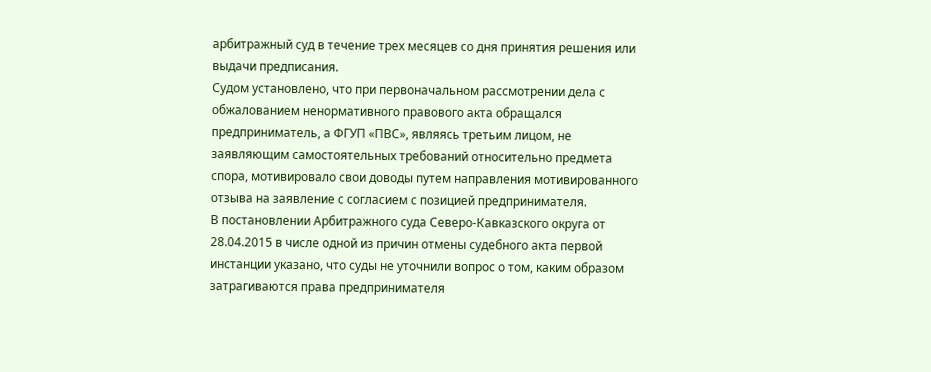арбитражный суд в течение трех месяцев со дня принятия решения или выдачи предписания.
Судом установлено, что при первоначальном рассмотрении дела с обжалованием ненормативного правового акта обращался предприниматель, а ФГУП «ПВС», являясь третьим лицом, не заявляющим самостоятельных требований относительно предмета спора, мотивировало свои доводы путем направления мотивированного отзыва на заявление с согласием с позицией предпринимателя.
В постановлении Арбитражного суда Северо-Кавказского округа от 28.04.2015 в числе одной из причин отмены судебного акта первой инстанции указано, что суды не уточнили вопрос о том, каким образом затрагиваются права предпринимателя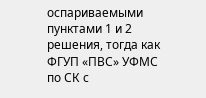оспариваемыми пунктами 1 и 2 решения, тогда как ФГУП «ПВС» УФМС по СК с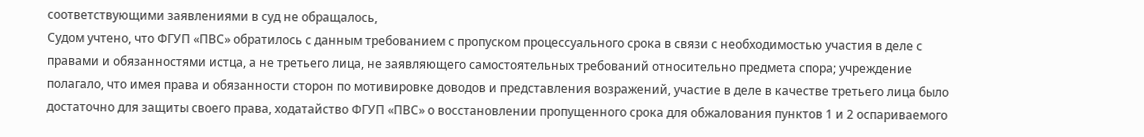соответствующими заявлениями в суд не обращалось,
Судом учтено, что ФГУП «ПВС» обратилось с данным требованием с пропуском процессуального срока в связи с необходимостью участия в деле с правами и обязанностями истца, а не третьего лица, не заявляющего самостоятельных требований относительно предмета спора; учреждение полагало, что имея права и обязанности сторон по мотивировке доводов и представления возражений, участие в деле в качестве третьего лица было достаточно для защиты своего права, ходатайство ФГУП «ПВС» о восстановлении пропущенного срока для обжалования пунктов 1 и 2 оспариваемого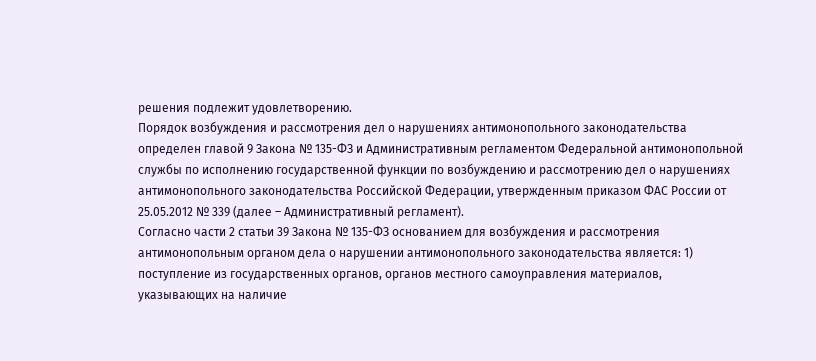решения подлежит удовлетворению.
Порядок возбуждения и рассмотрения дел о нарушениях антимонопольного законодательства определен главой 9 Закона № 135-ФЗ и Административным регламентом Федеральной антимонопольной службы по исполнению государственной функции по возбуждению и рассмотрению дел о нарушениях антимонопольного законодательства Российской Федерации, утвержденным приказом ФАС России от 25.05.2012 № 339 (далее – Административный регламент).
Согласно части 2 статьи 39 Закона № 135-ФЗ основанием для возбуждения и рассмотрения антимонопольным органом дела о нарушении антимонопольного законодательства является: 1) поступление из государственных органов, органов местного самоуправления материалов, указывающих на наличие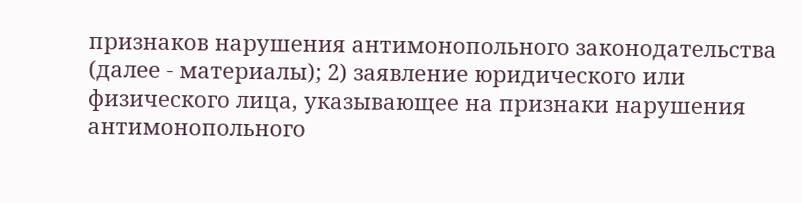признаков нарушения антимонопольного законодательства (далее - материалы); 2) заявление юридического или физического лица, указывающее на признаки нарушения антимонопольного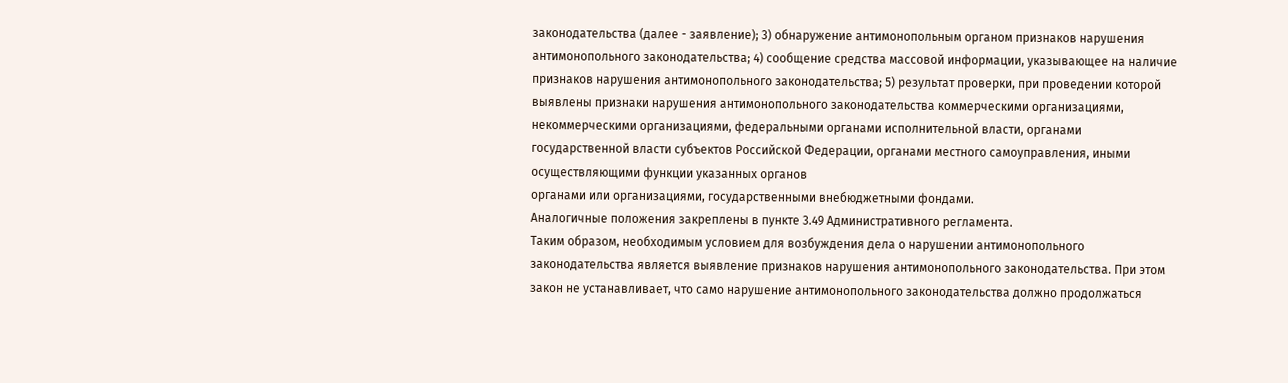законодательства (далее - заявление); 3) обнаружение антимонопольным органом признаков нарушения антимонопольного законодательства; 4) сообщение средства массовой информации, указывающее на наличие признаков нарушения антимонопольного законодательства; 5) результат проверки, при проведении которой выявлены признаки нарушения антимонопольного законодательства коммерческими организациями, некоммерческими организациями, федеральными органами исполнительной власти, органами государственной власти субъектов Российской Федерации, органами местного самоуправления, иными осуществляющими функции указанных органов
органами или организациями, государственными внебюджетными фондами.
Аналогичные положения закреплены в пункте 3.49 Административного регламента.
Таким образом, необходимым условием для возбуждения дела о нарушении антимонопольного законодательства является выявление признаков нарушения антимонопольного законодательства. При этом закон не устанавливает, что само нарушение антимонопольного законодательства должно продолжаться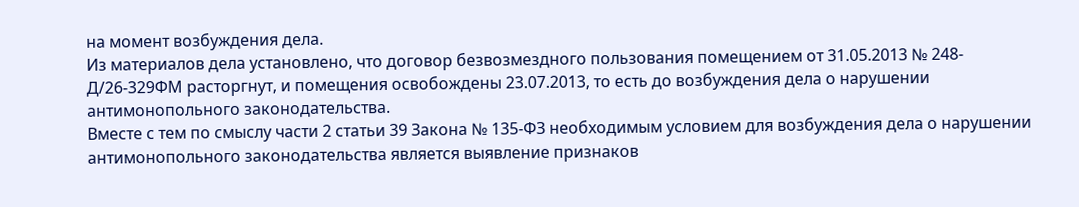на момент возбуждения дела.
Из материалов дела установлено, что договор безвозмездного пользования помещением от 31.05.2013 № 248-Д/26-329ФМ расторгнут, и помещения освобождены 23.07.2013, то есть до возбуждения дела о нарушении антимонопольного законодательства.
Вместе с тем по смыслу части 2 статьи 39 Закона № 135-ФЗ необходимым условием для возбуждения дела о нарушении антимонопольного законодательства является выявление признаков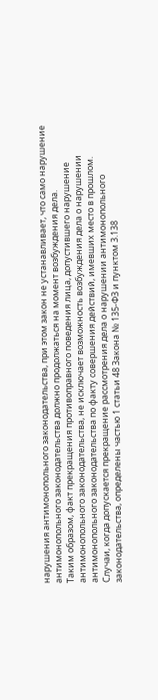нарушения антимонопольного законодательства, при этом закон не устанавливает, что само нарушение антимонопольного законодательства должно продолжаться на момент возбуждения дела.
Таким образом, факт прекращения противоправного поведения лица, допустившего нарушение антимонопольного законодательства, не исключает возможность возбуждения дела о нарушении антимонопольного законодательства по факту совершения действий, имевших место в прошлом.
Случаи, когда допускается прекращение рассмотрения дела о нарушении антимонопольного законодательства, определены частью 1 статьи 48 Закона № 135-ФЗ и пунктом 3.138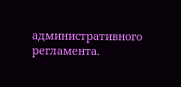административного регламента.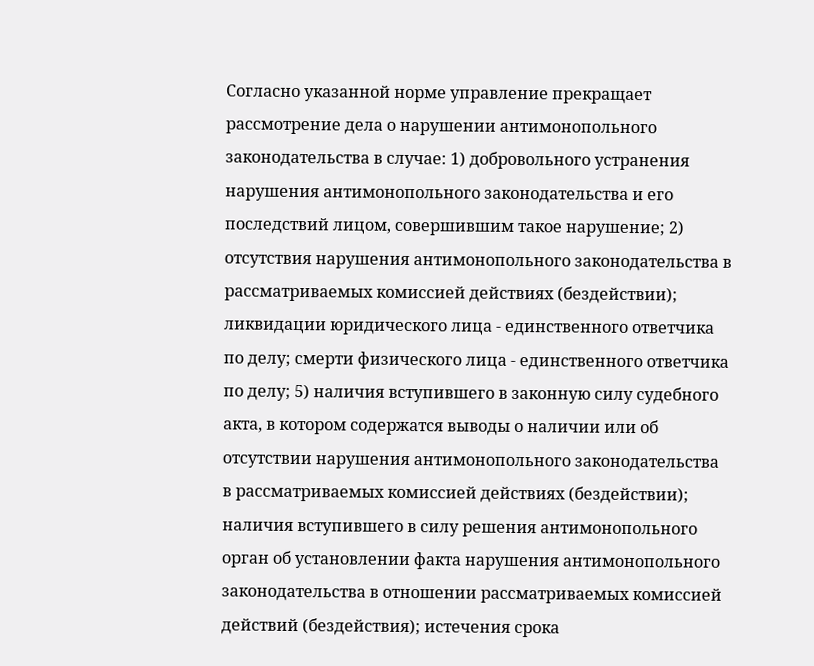Согласно указанной норме управление прекращает рассмотрение дела о нарушении антимонопольного законодательства в случае: 1) добровольного устранения нарушения антимонопольного законодательства и его последствий лицом, совершившим такое нарушение; 2) отсутствия нарушения антимонопольного законодательства в рассматриваемых комиссией действиях (бездействии); ликвидации юридического лица - единственного ответчика по делу; смерти физического лица - единственного ответчика по делу; 5) наличия вступившего в законную силу судебного акта, в котором содержатся выводы о наличии или об отсутствии нарушения антимонопольного законодательства в рассматриваемых комиссией действиях (бездействии); наличия вступившего в силу решения антимонопольного орган об установлении факта нарушения антимонопольного законодательства в отношении рассматриваемых комиссией действий (бездействия); истечения срока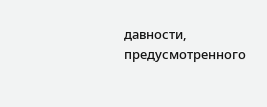давности, предусмотренного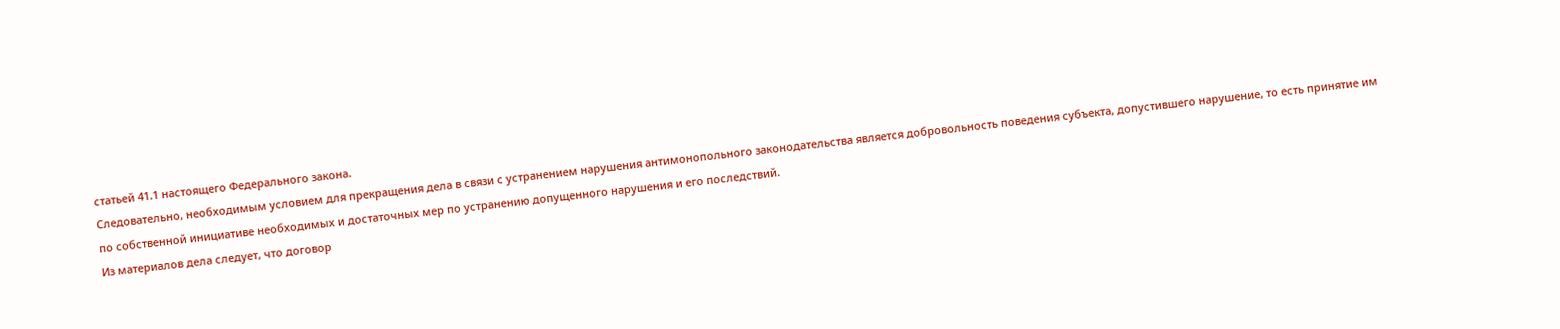статьей 41.1 настоящего Федерального закона.
Следовательно, необходимым условием для прекращения дела в связи с устранением нарушения антимонопольного законодательства является добровольность поведения субъекта, допустившего нарушение, то есть принятие им по собственной инициативе необходимых и достаточных мер по устранению допущенного нарушения и его последствий.
Из материалов дела следует, что договор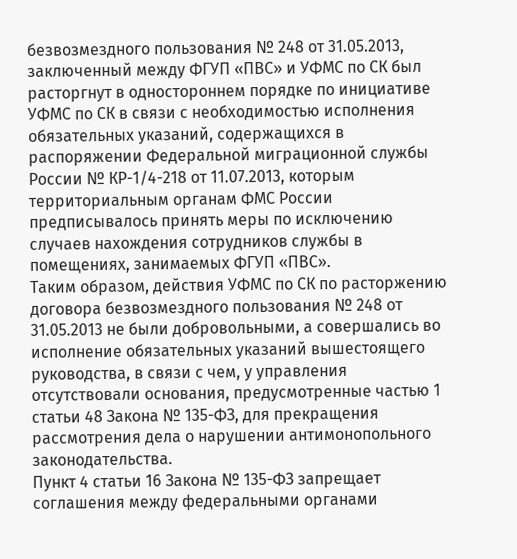безвозмездного пользования № 248 от 31.05.2013, заключенный между ФГУП «ПВС» и УФМС по СК был расторгнут в одностороннем порядке по инициативе УФМС по СК в связи с необходимостью исполнения обязательных указаний, содержащихся в распоряжении Федеральной миграционной службы России № КР-1/4-218 от 11.07.2013, которым территориальным органам ФМС России предписывалось принять меры по исключению случаев нахождения сотрудников службы в помещениях, занимаемых ФГУП «ПВС».
Таким образом, действия УФМС по СК по расторжению договора безвозмездного пользования № 248 от 31.05.2013 не были добровольными, а совершались во исполнение обязательных указаний вышестоящего руководства, в связи с чем, у управления отсутствовали основания, предусмотренные частью 1 статьи 48 Закона № 135-ФЗ, для прекращения рассмотрения дела о нарушении антимонопольного законодательства.
Пункт 4 статьи 16 Закона № 135-ФЗ запрещает соглашения между федеральными органами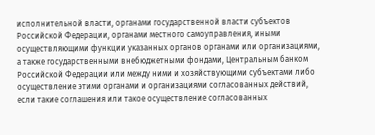исполнительной власти, органами государственной власти субъектов Российской Федерации, органами местного самоуправления, иными осуществляющими функции указанных органов органами или организациями, а также государственными внебюджетными фондами, Центральным банком Российской Федерации или между ними и хозяйствующими субъектами либо осуществление этими органами и организациями согласованных действий, если такие соглашения или такое осуществление согласованных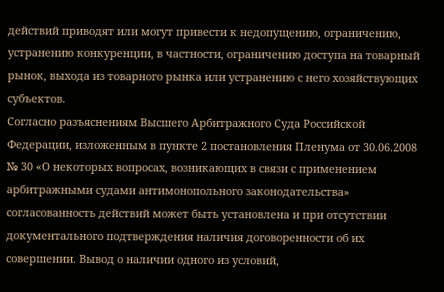действий приводят или могут привести к недопущению, ограничению, устранению конкуренции, в частности, ограничению доступа на товарный рынок, выхода из товарного рынка или устранению с него хозяйствующих субъектов.
Согласно разъяснениям Высшего Арбитражного Суда Российской Федерации, изложенным в пункте 2 постановления Пленума от 30.06.2008 № 30 «О некоторых вопросах, возникающих в связи с применением арбитражными судами антимонопольного законодательства» согласованность действий может быть установлена и при отсутствии документального подтверждения наличия договоренности об их совершении. Вывод о наличии одного из условий,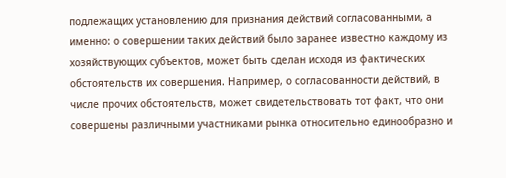подлежащих установлению для признания действий согласованными, а именно: о совершении таких действий было заранее известно каждому из хозяйствующих субъектов, может быть сделан исходя из фактических обстоятельств их совершения. Например, о согласованности действий, в числе прочих обстоятельств, может свидетельствовать тот факт, что они совершены различными участниками рынка относительно единообразно и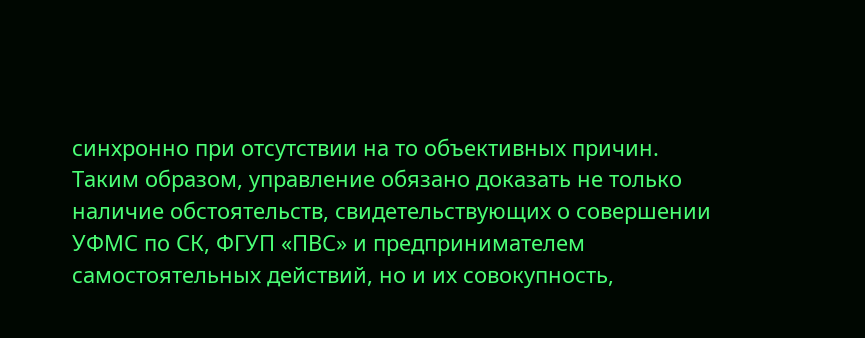синхронно при отсутствии на то объективных причин.
Таким образом, управление обязано доказать не только наличие обстоятельств, свидетельствующих о совершении УФМС по СК, ФГУП «ПВС» и предпринимателем самостоятельных действий, но и их совокупность,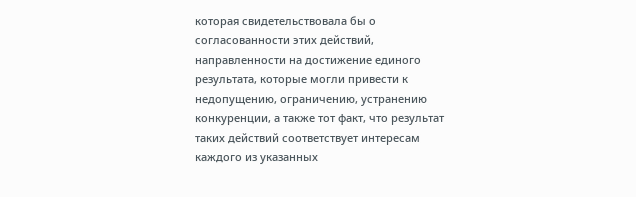которая свидетельствовала бы о согласованности этих действий, направленности на достижение единого результата, которые могли привести к недопущению, ограничению, устранению конкуренции, а также тот факт, что результат таких действий соответствует интересам каждого из указанных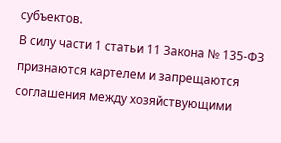субъектов.
В силу части 1 статьи 11 Закона № 135-ФЗ признаются картелем и запрещаются соглашения между хозяйствующими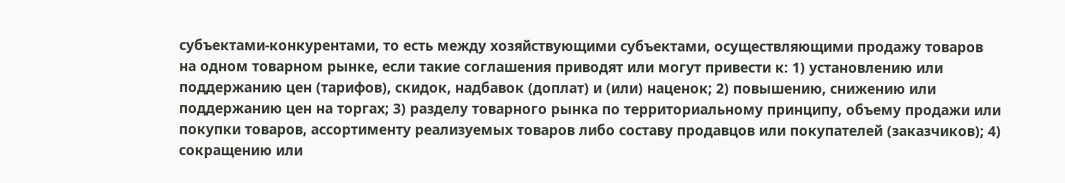субъектами-конкурентами, то есть между хозяйствующими субъектами, осуществляющими продажу товаров на одном товарном рынке, если такие соглашения приводят или могут привести к: 1) установлению или поддержанию цен (тарифов), скидок, надбавок (доплат) и (или) наценок; 2) повышению, снижению или поддержанию цен на торгах; 3) разделу товарного рынка по территориальному принципу, объему продажи или покупки товаров, ассортименту реализуемых товаров либо составу продавцов или покупателей (заказчиков); 4) сокращению или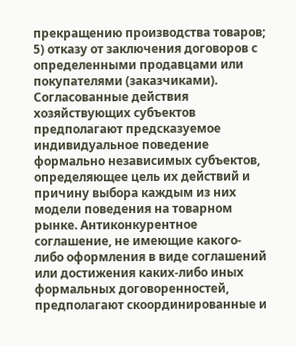прекращению производства товаров; 5) отказу от заключения договоров с определенными продавцами или покупателями (заказчиками).
Согласованные действия хозяйствующих субъектов предполагают предсказуемое индивидуальное поведение формально независимых субъектов, определяющее цель их действий и причину выбора каждым из них модели поведения на товарном рынке. Антиконкурентное соглашение, не имеющие какого-либо оформления в виде соглашений или достижения каких-либо иных формальных договоренностей, предполагают скоординированные и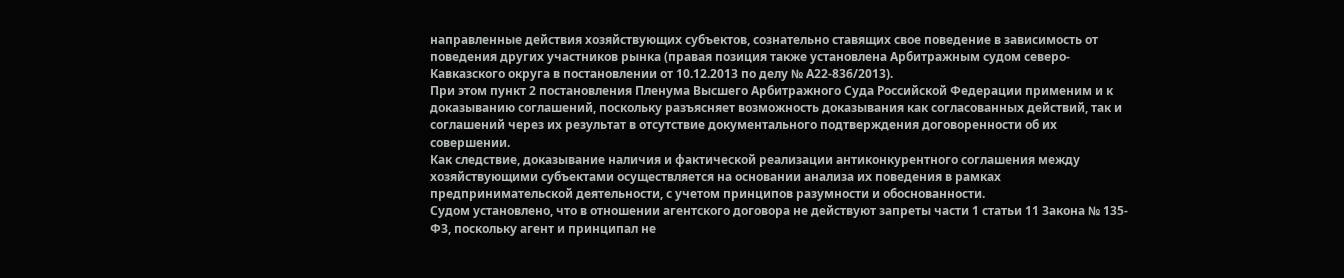направленные действия хозяйствующих субъектов, сознательно ставящих свое поведение в зависимость от поведения других участников рынка (правая позиция также установлена Арбитражным судом северо-Кавказского округа в постановлении от 10.12.2013 по делу № А22-836/2013).
При этом пункт 2 постановления Пленума Высшего Арбитражного Суда Российской Федерации применим и к доказыванию соглашений, поскольку разъясняет возможность доказывания как согласованных действий, так и соглашений через их результат в отсутствие документального подтверждения договоренности об их совершении.
Как следствие, доказывание наличия и фактической реализации антиконкурентного соглашения между хозяйствующими субъектами осуществляется на основании анализа их поведения в рамках предпринимательской деятельности, с учетом принципов разумности и обоснованности.
Судом установлено, что в отношении агентского договора не действуют запреты части 1 статьи 11 Закона № 135-ФЗ, поскольку агент и принципал не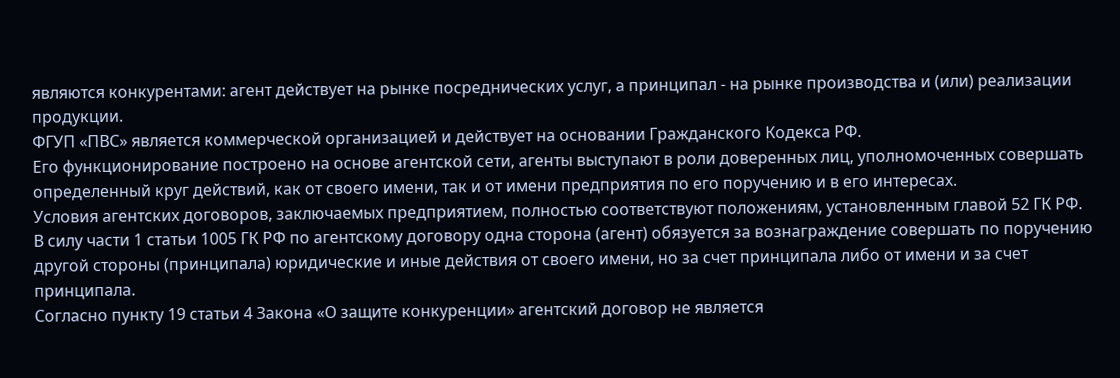являются конкурентами: агент действует на рынке посреднических услуг, а принципал - на рынке производства и (или) реализации продукции.
ФГУП «ПВС» является коммерческой организацией и действует на основании Гражданского Кодекса РФ.
Его функционирование построено на основе агентской сети, агенты выступают в роли доверенных лиц, уполномоченных совершать определенный круг действий, как от своего имени, так и от имени предприятия по его поручению и в его интересах.
Условия агентских договоров, заключаемых предприятием, полностью соответствуют положениям, установленным главой 52 ГК РФ.
В силу части 1 статьи 1005 ГК РФ по агентскому договору одна сторона (агент) обязуется за вознаграждение совершать по поручению другой стороны (принципала) юридические и иные действия от своего имени, но за счет принципала либо от имени и за счет принципала.
Согласно пункту 19 статьи 4 Закона «О защите конкуренции» агентский договор не является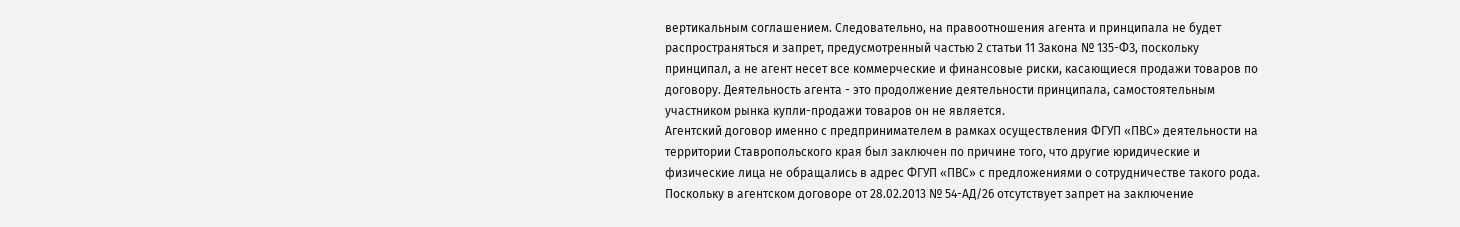вертикальным соглашением. Следовательно, на правоотношения агента и принципала не будет распространяться и запрет, предусмотренный частью 2 статьи 11 Закона № 135-ФЗ, поскольку принципал, а не агент несет все коммерческие и финансовые риски, касающиеся продажи товаров по договору. Деятельность агента - это продолжение деятельности принципала, самостоятельным участником рынка купли-продажи товаров он не является.
Агентский договор именно с предпринимателем в рамках осуществления ФГУП «ПВС» деятельности на территории Ставропольского края был заключен по причине того, что другие юридические и физические лица не обращались в адрес ФГУП «ПВС» с предложениями о сотрудничестве такого рода.
Поскольку в агентском договоре от 28.02.2013 № 54-АД/26 отсутствует запрет на заключение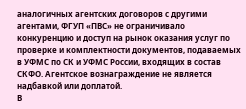аналогичных агентских договоров с другими агентами, ФГУП «ПВС» не ограничивало конкуренцию и доступ на рынок оказания услуг по проверке и комплектности документов, подаваемых в УФМС по СК и УФМС России, входящих в состав СКФО. Агентское вознаграждение не является надбавкой или доплатой.
В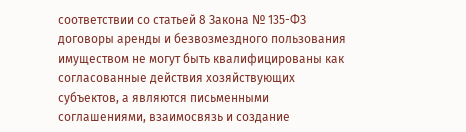соответствии со статьей 8 Закона № 135-ФЗ договоры аренды и безвозмездного пользования имуществом не могут быть квалифицированы как согласованные действия хозяйствующих субъектов, а являются письменными соглашениями, взаимосвязь и создание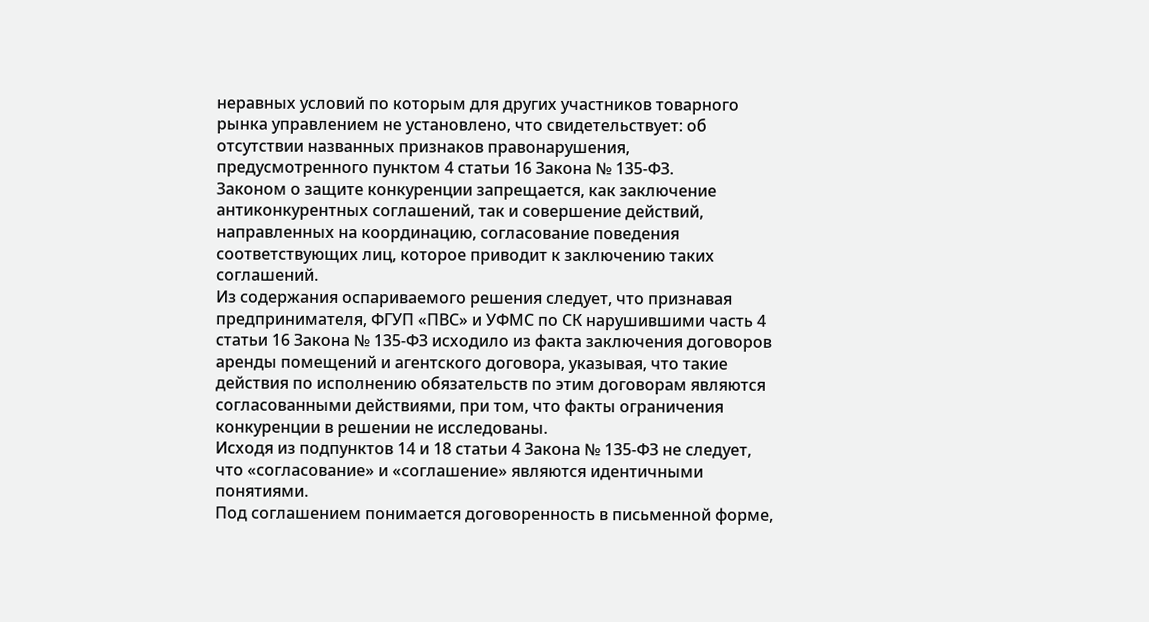неравных условий по которым для других участников товарного рынка управлением не установлено, что свидетельствует: об отсутствии названных признаков правонарушения, предусмотренного пунктом 4 статьи 16 Закона № 135-ФЗ.
Законом о защите конкуренции запрещается, как заключение антиконкурентных соглашений, так и совершение действий, направленных на координацию, согласование поведения соответствующих лиц, которое приводит к заключению таких соглашений.
Из содержания оспариваемого решения следует, что признавая предпринимателя, ФГУП «ПВС» и УФМС по СК нарушившими часть 4 статьи 16 Закона № 135-ФЗ исходило из факта заключения договоров аренды помещений и агентского договора, указывая, что такие действия по исполнению обязательств по этим договорам являются согласованными действиями, при том, что факты ограничения конкуренции в решении не исследованы.
Исходя из подпунктов 14 и 18 статьи 4 Закона № 135-ФЗ не следует, что «согласование» и «соглашение» являются идентичными понятиями.
Под соглашением понимается договоренность в письменной форме,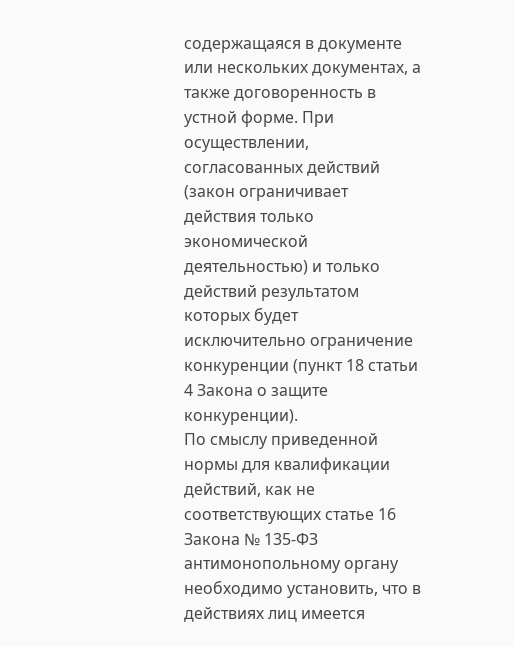содержащаяся в документе или нескольких документах, а также договоренность в устной форме. При осуществлении, согласованных действий (закон ограничивает действия только экономической деятельностью) и только действий результатом которых будет исключительно ограничение конкуренции (пункт 18 статьи 4 Закона о защите конкуренции).
По смыслу приведенной нормы для квалификации действий, как не соответствующих статье 16 Закона № 135-ФЗ антимонопольному органу необходимо установить, что в действиях лиц имеется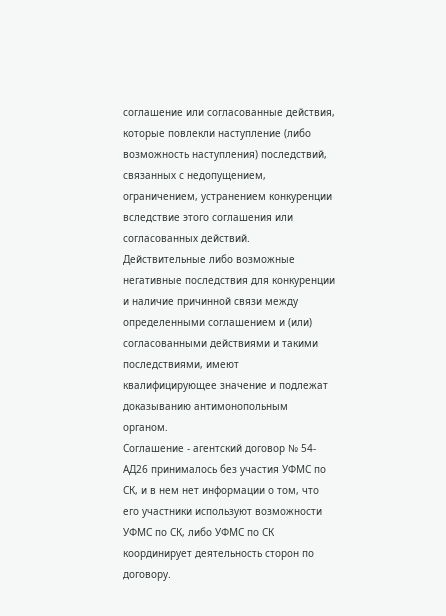соглашение или согласованные действия, которые повлекли наступление (либо возможность наступления) последствий, связанных с недопущением, ограничением, устранением конкуренции вследствие этого соглашения или согласованных действий.
Действительные либо возможные негативные последствия для конкуренции и наличие причинной связи между определенными соглашением и (или) согласованными действиями и такими последствиями, имеют квалифицирующее значение и подлежат доказыванию антимонопольным органом.
Соглашение - агентский договор № 54-АД26 принималось без участия УФМС по СК, и в нем нет информации о том, что его участники используют возможности УФМС по СК, либо УФМС по СК координирует деятельность сторон по договору.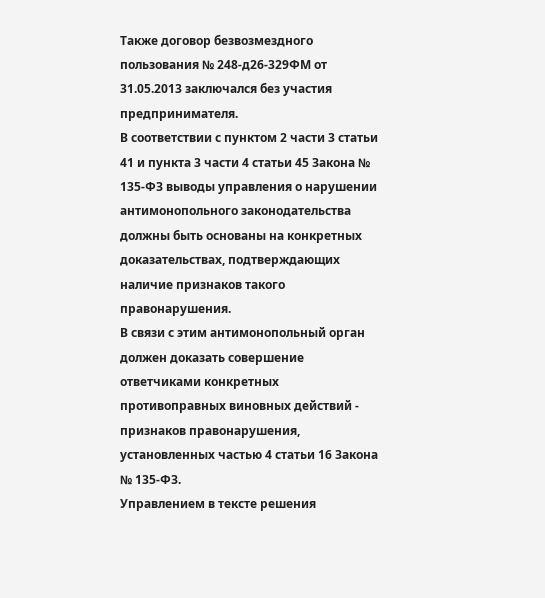Также договор безвозмездного пользования № 248-д26-329ФМ от 31.05.2013 заключался без участия предпринимателя.
В соответствии с пунктом 2 части 3 статьи 41 и пункта 3 части 4 статьи 45 Закона № 135-ФЗ выводы управления о нарушении антимонопольного законодательства должны быть основаны на конкретных доказательствах, подтверждающих наличие признаков такого правонарушения.
В связи с этим антимонопольный орган должен доказать совершение ответчиками конкретных противоправных виновных действий - признаков правонарушения, установленных частью 4 статьи 16 Закона № 135-ФЗ.
Управлением в тексте решения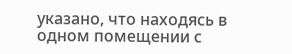указано, что находясь в одном помещении с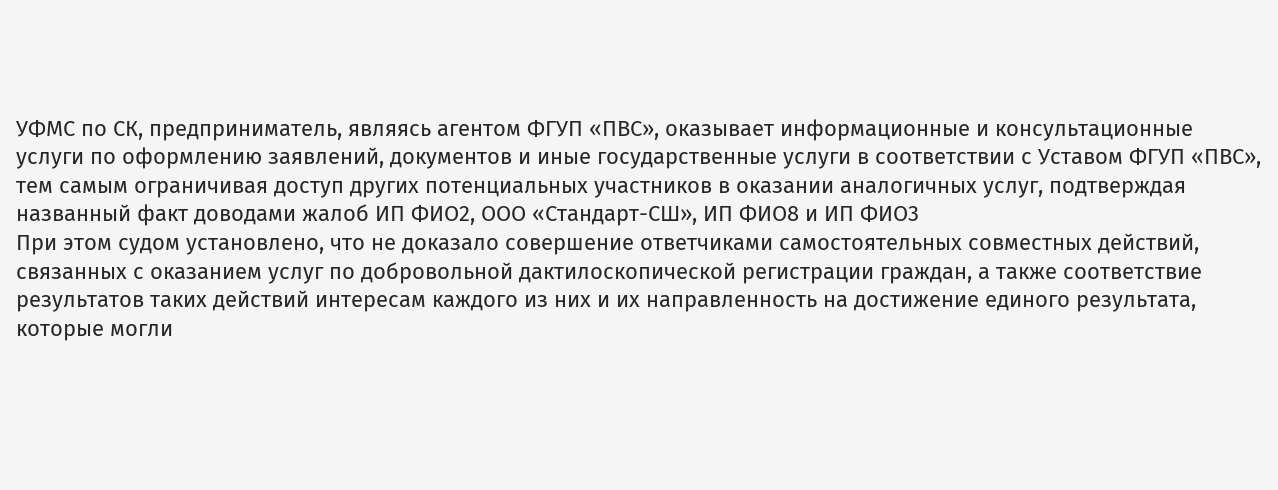УФМС по СК, предприниматель, являясь агентом ФГУП «ПВС», оказывает информационные и консультационные услуги по оформлению заявлений, документов и иные государственные услуги в соответствии с Уставом ФГУП «ПВС», тем самым ограничивая доступ других потенциальных участников в оказании аналогичных услуг, подтверждая названный факт доводами жалоб ИП ФИО2, ООО «Стандарт-СШ», ИП ФИО8 и ИП ФИО3
При этом судом установлено, что не доказало совершение ответчиками самостоятельных совместных действий, связанных с оказанием услуг по добровольной дактилоскопической регистрации граждан, а также соответствие результатов таких действий интересам каждого из них и их направленность на достижение единого результата, которые могли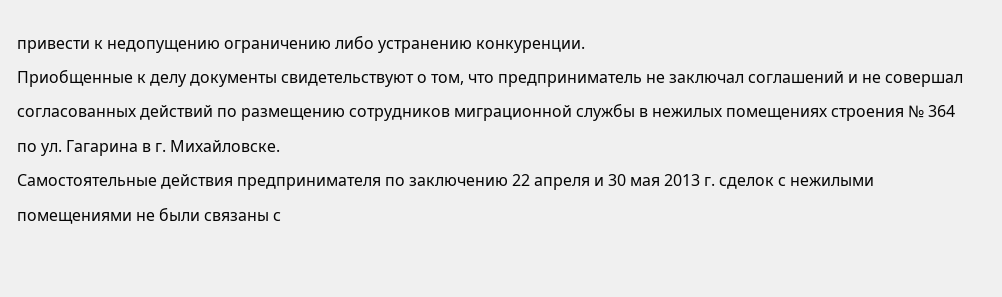привести к недопущению ограничению либо устранению конкуренции.
Приобщенные к делу документы свидетельствуют о том, что предприниматель не заключал соглашений и не совершал согласованных действий по размещению сотрудников миграционной службы в нежилых помещениях строения № 364 по ул. Гагарина в г. Михайловске.
Самостоятельные действия предпринимателя по заключению 22 апреля и 30 мая 2013 г. сделок с нежилыми помещениями не были связаны с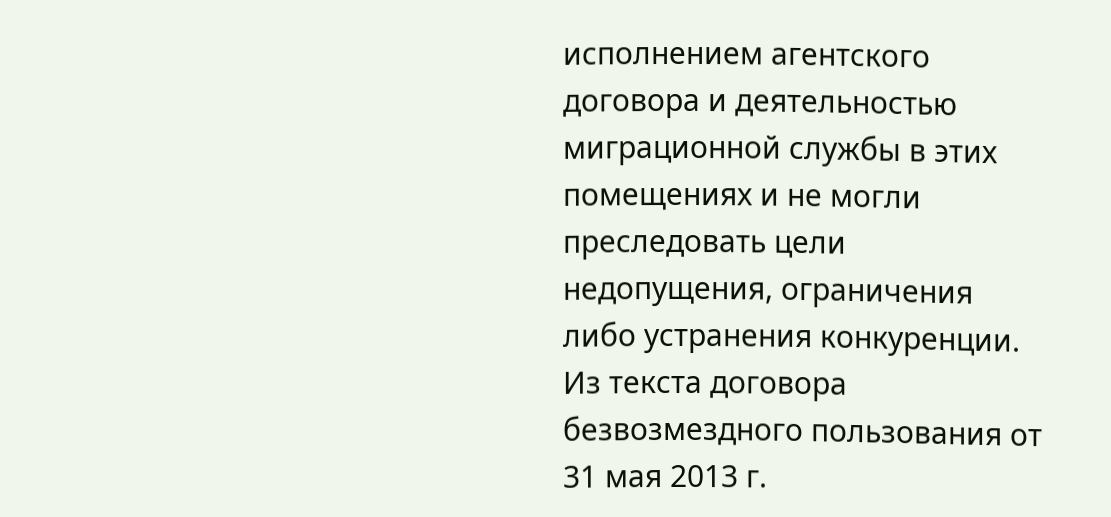исполнением агентского договора и деятельностью миграционной службы в этих помещениях и не могли преследовать цели недопущения, ограничения либо устранения конкуренции.
Из текста договора безвозмездного пользования от 31 мая 2013 г.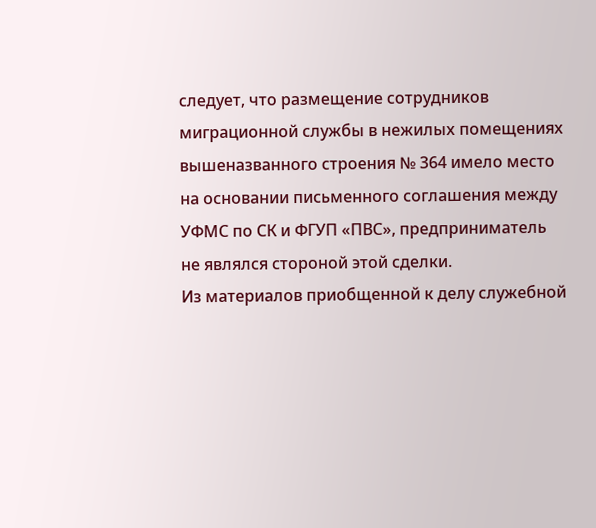следует, что размещение сотрудников миграционной службы в нежилых помещениях вышеназванного строения № 364 имело место на основании письменного соглашения между УФМС по СК и ФГУП «ПВС», предприниматель не являлся стороной этой сделки.
Из материалов приобщенной к делу служебной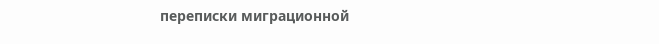переписки миграционной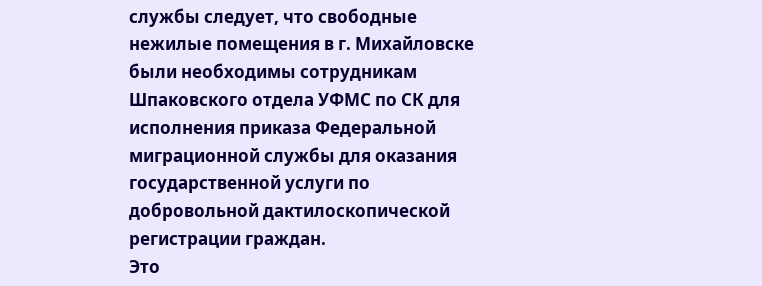службы следует, что свободные нежилые помещения в г. Михайловске были необходимы сотрудникам Шпаковского отдела УФМС по СК для исполнения приказа Федеральной миграционной службы для оказания государственной услуги по добровольной дактилоскопической регистрации граждан.
Это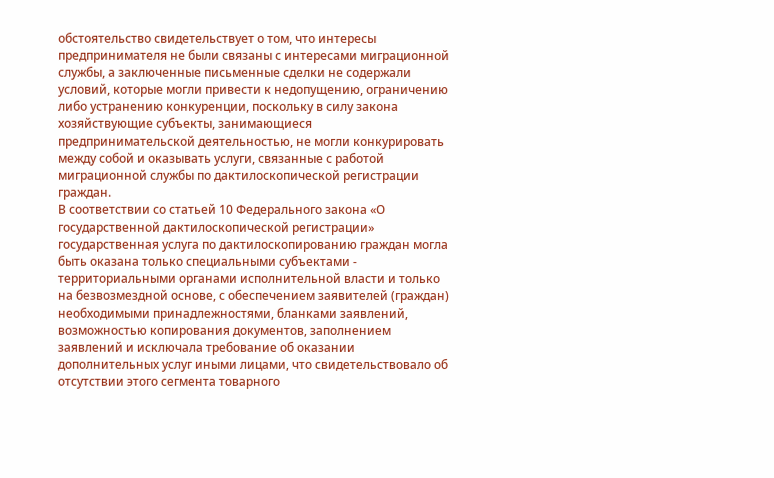обстоятельство свидетельствует о том, что интересы предпринимателя не были связаны с интересами миграционной службы, а заключенные письменные сделки не содержали условий, которые могли привести к недопущению, ограничению либо устранению конкуренции, поскольку в силу закона хозяйствующие субъекты, занимающиеся предпринимательской деятельностью, не могли конкурировать между собой и оказывать услуги, связанные с работой миграционной службы по дактилоскопической регистрации граждан.
В соответствии со статьей 10 Федерального закона «О государственной дактилоскопической регистрации» государственная услуга по дактилоскопированию граждан могла быть оказана только специальными субъектами - территориальными органами исполнительной власти и только на безвозмездной основе, с обеспечением заявителей (граждан) необходимыми принадлежностями, бланками заявлений, возможностью копирования документов, заполнением заявлений и исключала требование об оказании дополнительных услуг иными лицами, что свидетельствовало об отсутствии этого сегмента товарного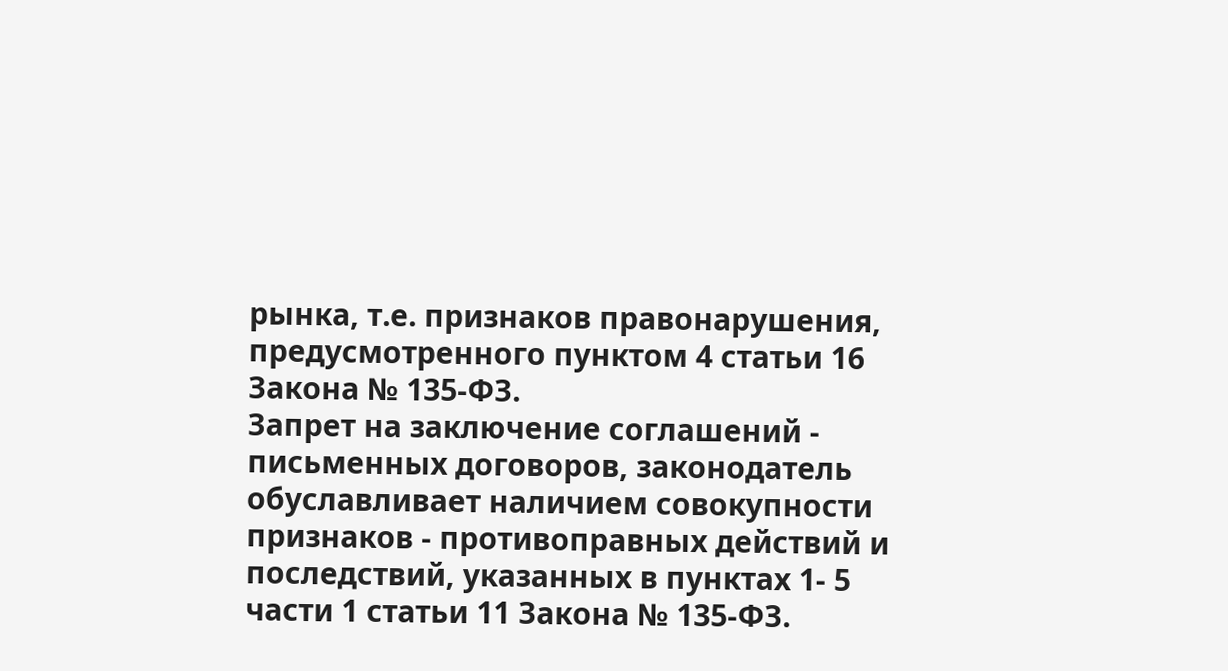рынка, т.е. признаков правонарушения, предусмотренного пунктом 4 статьи 16 Закона № 135-ФЗ.
Запрет на заключение соглашений - письменных договоров, законодатель обуславливает наличием совокупности признаков - противоправных действий и последствий, указанных в пунктах 1- 5 части 1 статьи 11 Закона № 135-ФЗ.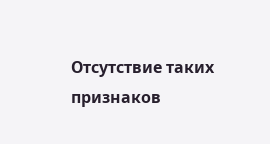Отсутствие таких признаков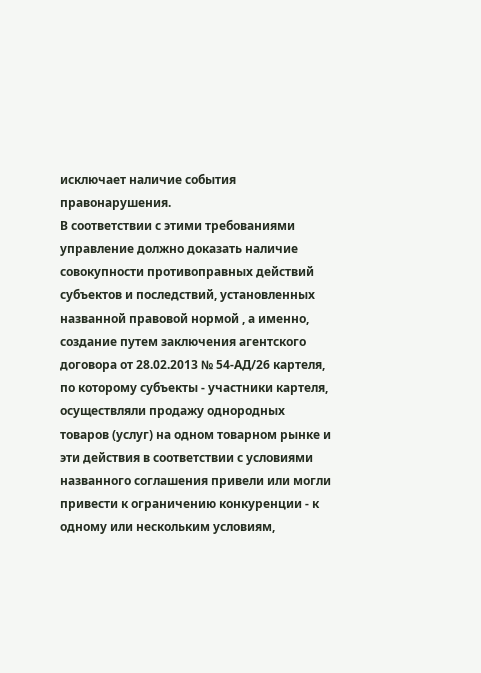исключает наличие события правонарушения.
В соответствии с этими требованиями управление должно доказать наличие совокупности противоправных действий субъектов и последствий, установленных названной правовой нормой , а именно, создание путем заключения агентского договора от 28.02.2013 № 54-АД/26 картеля, по которому субъекты - участники картеля, осуществляли продажу однородных товаров (услуг) на одном товарном рынке и эти действия в соответствии с условиями названного соглашения привели или могли привести к ограничению конкуренции - к одному или нескольким условиям,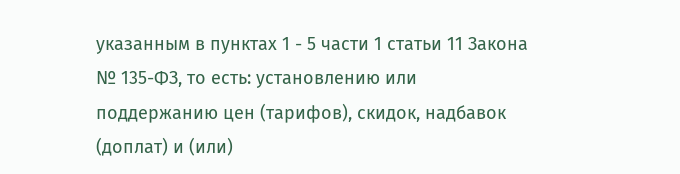указанным в пунктах 1 - 5 части 1 статьи 11 Закона № 135-ФЗ, то есть: установлению или поддержанию цен (тарифов), скидок, надбавок (доплат) и (или)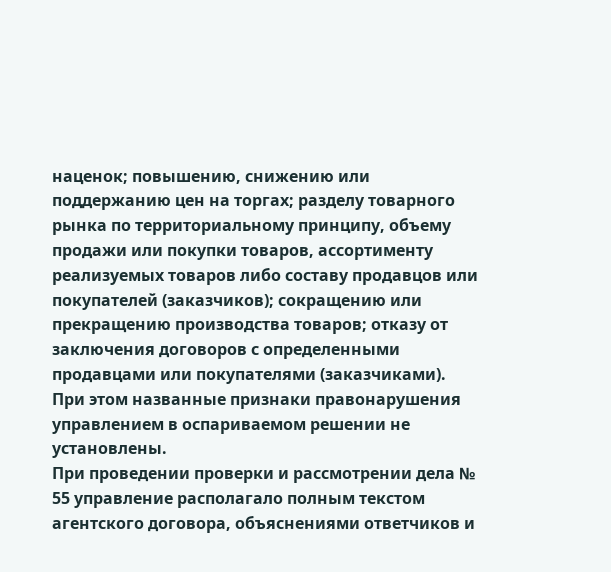наценок; повышению, снижению или поддержанию цен на торгах; разделу товарного рынка по территориальному принципу, объему продажи или покупки товаров, ассортименту реализуемых товаров либо составу продавцов или покупателей (заказчиков); сокращению или прекращению производства товаров; отказу от заключения договоров с определенными продавцами или покупателями (заказчиками).
При этом названные признаки правонарушения управлением в оспариваемом решении не установлены.
При проведении проверки и рассмотрении дела № 55 управление располагало полным текстом агентского договора, объяснениями ответчиков и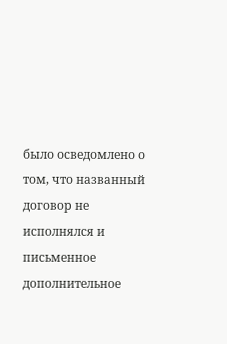было осведомлено о том, что названный договор не исполнялся и письменное дополнительное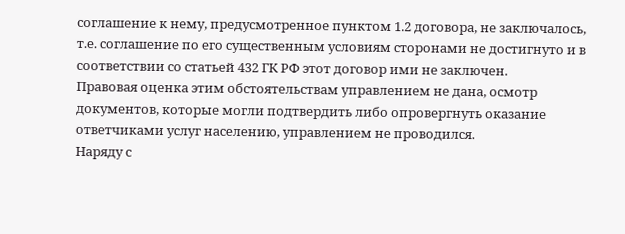соглашение к нему, предусмотренное пунктом 1.2 договора, не заключалось, т.е. соглашение по его существенным условиям сторонами не достигнуто и в соответствии со статьей 432 ГК РФ этот договор ими не заключен.
Правовая оценка этим обстоятельствам управлением не дана, осмотр документов, которые могли подтвердить либо опровергнуть оказание ответчиками услуг населению, управлением не проводился.
Наряду с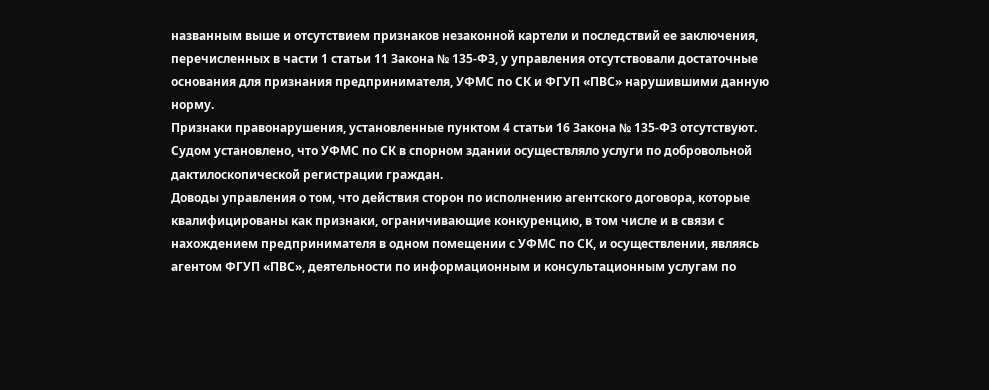названным выше и отсутствием признаков незаконной картели и последствий ее заключения, перечисленных в части 1 статьи 11 Закона № 135-ФЗ, у управления отсутствовали достаточные основания для признания предпринимателя, УФМС по СК и ФГУП «ПВС» нарушившими данную норму.
Признаки правонарушения, установленные пунктом 4 статьи 16 Закона № 135-ФЗ отсутствуют.
Судом установлено, что УФМС по СК в спорном здании осуществляло услуги по добровольной дактилоскопической регистрации граждан.
Доводы управления о том, что действия сторон по исполнению агентского договора, которые квалифицированы как признаки, ограничивающие конкуренцию, в том числе и в связи с нахождением предпринимателя в одном помещении с УФМС по СК, и осуществлении, являясь агентом ФГУП «ПВС», деятельности по информационным и консультационным услугам по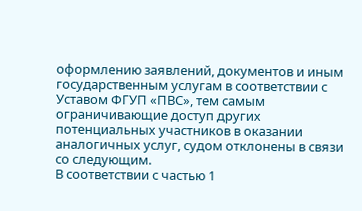оформлению заявлений, документов и иным государственным услугам в соответствии с Уставом ФГУП «ПВС», тем самым ограничивающие доступ других потенциальных участников в оказании аналогичных услуг, судом отклонены в связи со следующим.
В соответствии с частью 1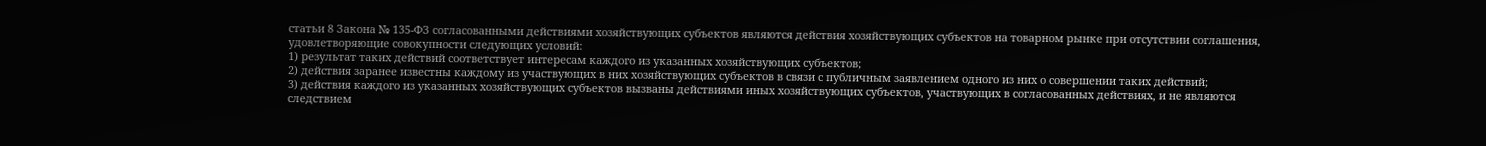статьи 8 Закона № 135-ФЗ согласованными действиями хозяйствующих субъектов являются действия хозяйствующих субъектов на товарном рынке при отсутствии соглашения, удовлетворяющие совокупности следующих условий:
1) результат таких действий соответствует интересам каждого из указанных хозяйствующих субъектов;
2) действия заранее известны каждому из участвующих в них хозяйствующих субъектов в связи с публичным заявлением одного из них о совершении таких действий;
3) действия каждого из указанных хозяйствующих субъектов вызваны действиями иных хозяйствующих субъектов, участвующих в согласованных действиях, и не являются следствием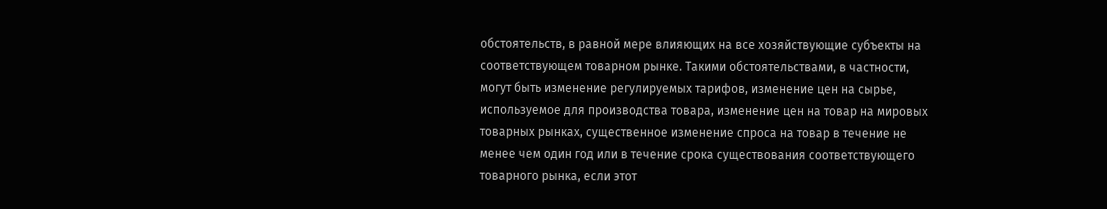обстоятельств, в равной мере влияющих на все хозяйствующие субъекты на соответствующем товарном рынке. Такими обстоятельствами, в частности, могут быть изменение регулируемых тарифов, изменение цен на сырье, используемое для производства товара, изменение цен на товар на мировых товарных рынках, существенное изменение спроса на товар в течение не менее чем один год или в течение срока существования соответствующего товарного рынка, если этот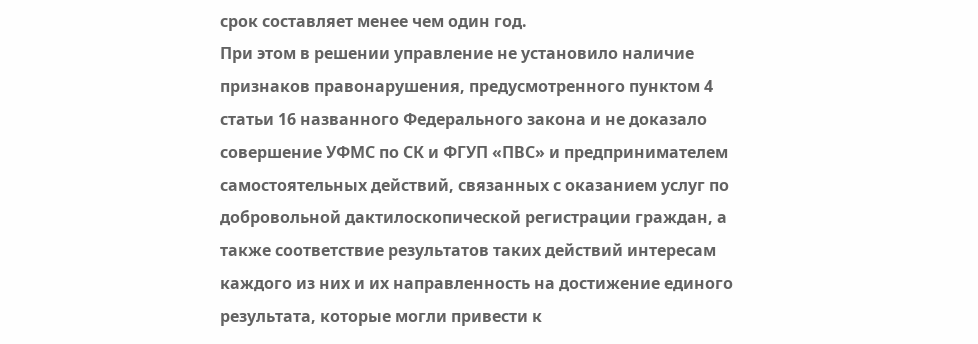срок составляет менее чем один год.
При этом в решении управление не установило наличие признаков правонарушения, предусмотренного пунктом 4 статьи 16 названного Федерального закона и не доказало совершение УФМС по СК и ФГУП «ПВС» и предпринимателем самостоятельных действий, связанных с оказанием услуг по добровольной дактилоскопической регистрации граждан, а также соответствие результатов таких действий интересам каждого из них и их направленность на достижение единого результата, которые могли привести к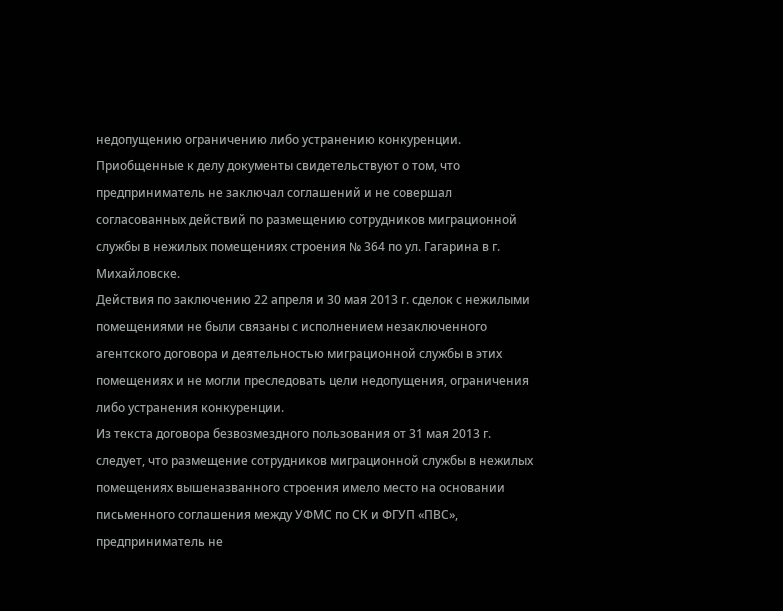недопущению ограничению либо устранению конкуренции.
Приобщенные к делу документы свидетельствуют о том, что предприниматель не заключал соглашений и не совершал согласованных действий по размещению сотрудников миграционной службы в нежилых помещениях строения № 364 по ул. Гагарина в г. Михайловске.
Действия по заключению 22 апреля и 30 мая 2013 г. сделок с нежилыми помещениями не были связаны с исполнением незаключенного агентского договора и деятельностью миграционной службы в этих помещениях и не могли преследовать цели недопущения, ограничения либо устранения конкуренции.
Из текста договора безвозмездного пользования от 31 мая 2013 г. следует, что размещение сотрудников миграционной службы в нежилых помещениях вышеназванного строения имело место на основании письменного соглашения между УФМС по СК и ФГУП «ПВС», предприниматель не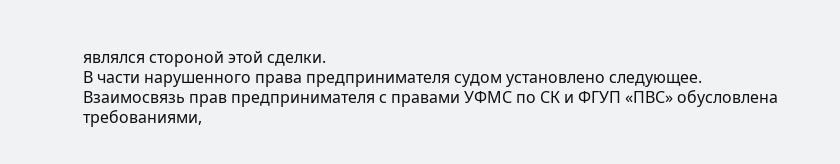являлся стороной этой сделки.
В части нарушенного права предпринимателя судом установлено следующее.
Взаимосвязь прав предпринимателя с правами УФМС по СК и ФГУП «ПВС» обусловлена требованиями,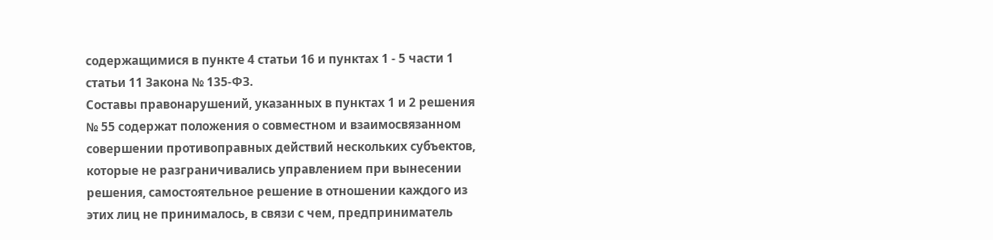содержащимися в пункте 4 статьи 16 и пунктах 1 - 5 части 1 статьи 11 Закона № 135-ФЗ.
Составы правонарушений, указанных в пунктах 1 и 2 решения № 55 содержат положения о совместном и взаимосвязанном совершении противоправных действий нескольких субъектов, которые не разграничивались управлением при вынесении решения, самостоятельное решение в отношении каждого из этих лиц не принималось, в связи с чем, предприниматель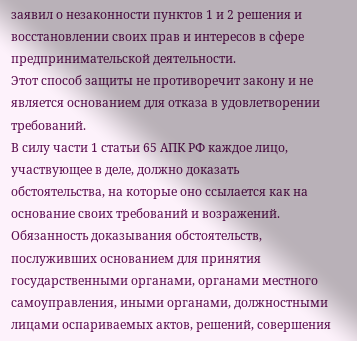заявил о незаконности пунктов 1 и 2 решения и восстановлении своих прав и интересов в сфере предпринимательской деятельности.
Этот способ защиты не противоречит закону и не является основанием для отказа в удовлетворении требований.
В силу части 1 статьи 65 АПК РФ каждое лицо, участвующее в деле, должно доказать обстоятельства, на которые оно ссылается как на основание своих требований и возражений. Обязанность доказывания обстоятельств, послуживших основанием для принятия государственными органами, органами местного самоуправления, иными органами, должностными лицами оспариваемых актов, решений, совершения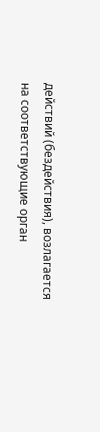действий (бездействия), возлагается на соответствующие орган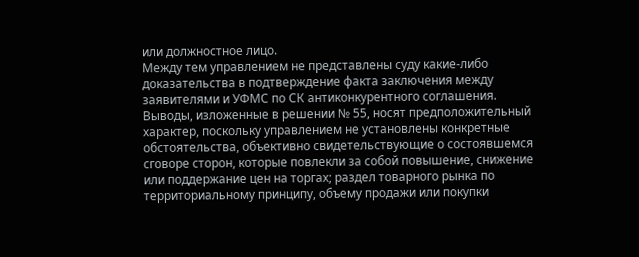или должностное лицо.
Между тем управлением не представлены суду какие-либо доказательства в подтверждение факта заключения между заявителями и УФМС по СК антиконкурентного соглашения.
Выводы, изложенные в решении № 55, носят предположительный характер, поскольку управлением не установлены конкретные обстоятельства, объективно свидетельствующие о состоявшемся сговоре сторон, которые повлекли за собой повышение, снижение или поддержание цен на торгах; раздел товарного рынка по территориальному принципу, объему продажи или покупки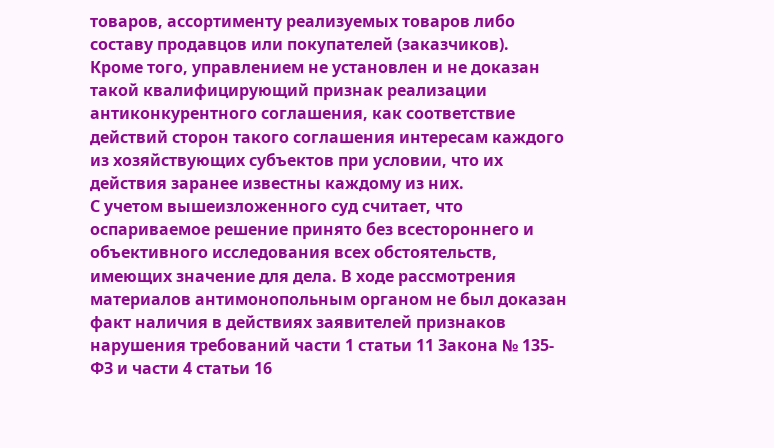товаров, ассортименту реализуемых товаров либо составу продавцов или покупателей (заказчиков).
Кроме того, управлением не установлен и не доказан такой квалифицирующий признак реализации антиконкурентного соглашения, как соответствие действий сторон такого соглашения интересам каждого из хозяйствующих субъектов при условии, что их действия заранее известны каждому из них.
С учетом вышеизложенного суд считает, что оспариваемое решение принято без всестороннего и объективного исследования всех обстоятельств, имеющих значение для дела. В ходе рассмотрения материалов антимонопольным органом не был доказан факт наличия в действиях заявителей признаков нарушения требований части 1 статьи 11 Закона № 135-ФЗ и части 4 статьи 16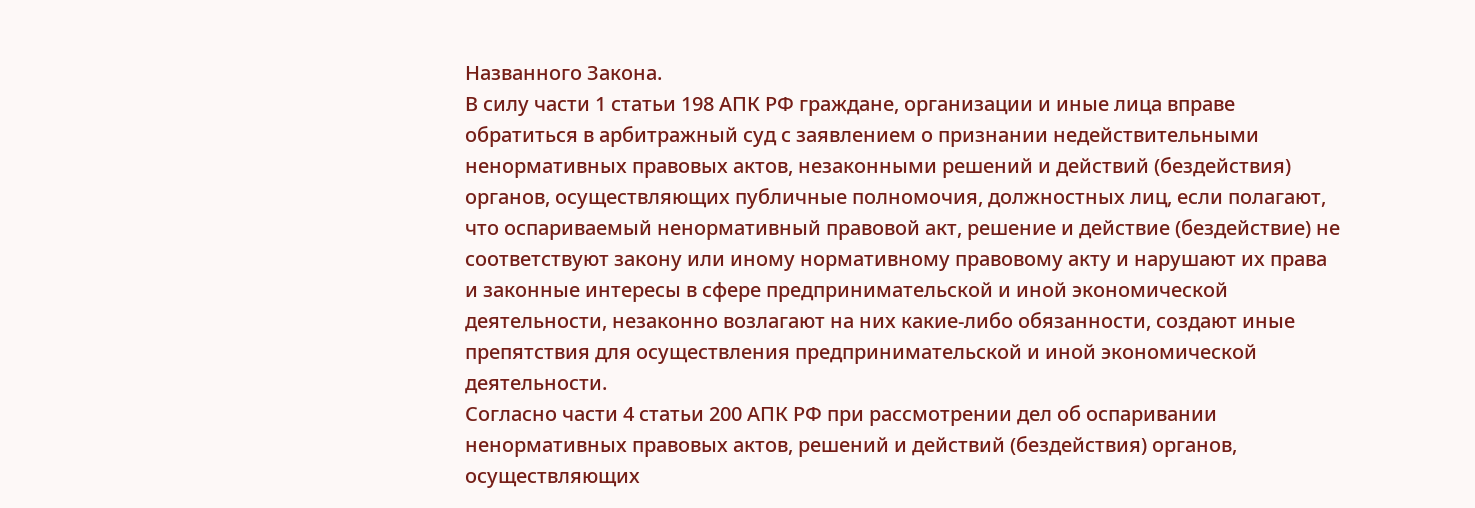Названного Закона.
В силу части 1 статьи 198 АПК РФ граждане, организации и иные лица вправе обратиться в арбитражный суд с заявлением о признании недействительными ненормативных правовых актов, незаконными решений и действий (бездействия) органов, осуществляющих публичные полномочия, должностных лиц, если полагают, что оспариваемый ненормативный правовой акт, решение и действие (бездействие) не соответствуют закону или иному нормативному правовому акту и нарушают их права и законные интересы в сфере предпринимательской и иной экономической деятельности, незаконно возлагают на них какие-либо обязанности, создают иные препятствия для осуществления предпринимательской и иной экономической деятельности.
Согласно части 4 статьи 200 АПК РФ при рассмотрении дел об оспаривании ненормативных правовых актов, решений и действий (бездействия) органов, осуществляющих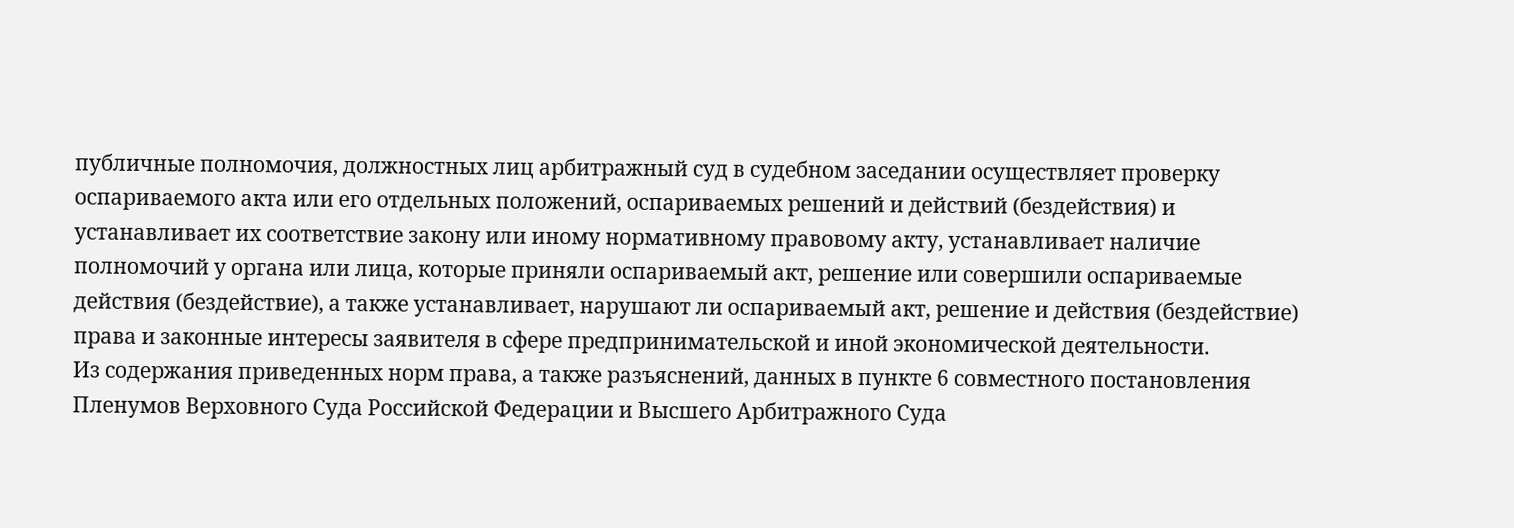публичные полномочия, должностных лиц арбитражный суд в судебном заседании осуществляет проверку оспариваемого акта или его отдельных положений, оспариваемых решений и действий (бездействия) и устанавливает их соответствие закону или иному нормативному правовому акту, устанавливает наличие полномочий у органа или лица, которые приняли оспариваемый акт, решение или совершили оспариваемые действия (бездействие), а также устанавливает, нарушают ли оспариваемый акт, решение и действия (бездействие) права и законные интересы заявителя в сфере предпринимательской и иной экономической деятельности.
Из содержания приведенных норм права, а также разъяснений, данных в пункте 6 совместного постановления Пленумов Верховного Суда Российской Федерации и Высшего Арбитражного Суда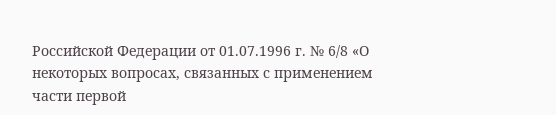Российской Федерации от 01.07.1996 г. № 6/8 «О некоторых вопросах, связанных с применением части первой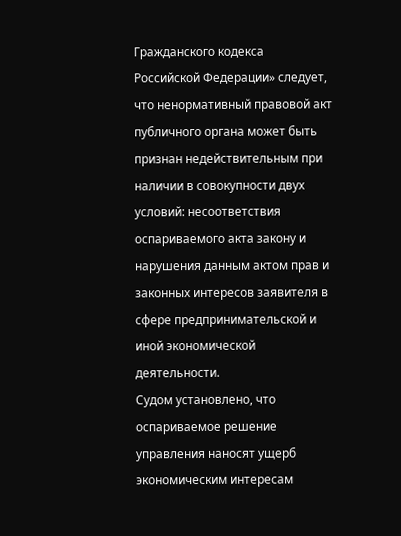Гражданского кодекса Российской Федерации» следует, что ненормативный правовой акт публичного органа может быть признан недействительным при наличии в совокупности двух условий: несоответствия оспариваемого акта закону и нарушения данным актом прав и законных интересов заявителя в сфере предпринимательской и иной экономической деятельности.
Судом установлено, что оспариваемое решение управления наносят ущерб экономическим интересам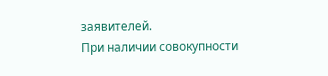заявителей.
При наличии совокупности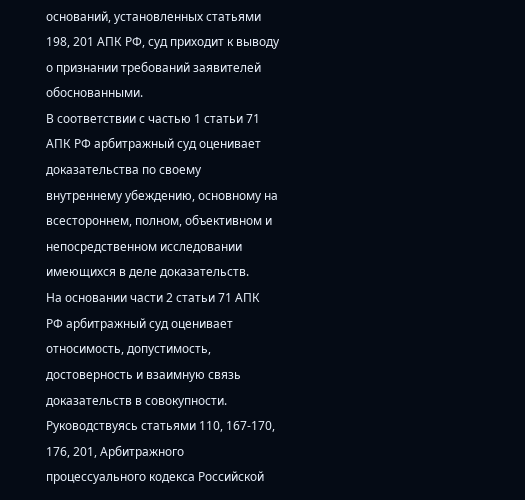оснований, установленных статьями 198, 201 АПК РФ, суд приходит к выводу о признании требований заявителей обоснованными.
В соответствии с частью 1 статьи 71 АПК РФ арбитражный суд оценивает доказательства по своему внутреннему убеждению, основному на всестороннем, полном, объективном и непосредственном исследовании имеющихся в деле доказательств.
На основании части 2 статьи 71 АПК РФ арбитражный суд оценивает относимость, допустимость, достоверность и взаимную связь доказательств в совокупности.
Руководствуясь статьями 110, 167-170, 176, 201, Арбитражного процессуального кодекса Российской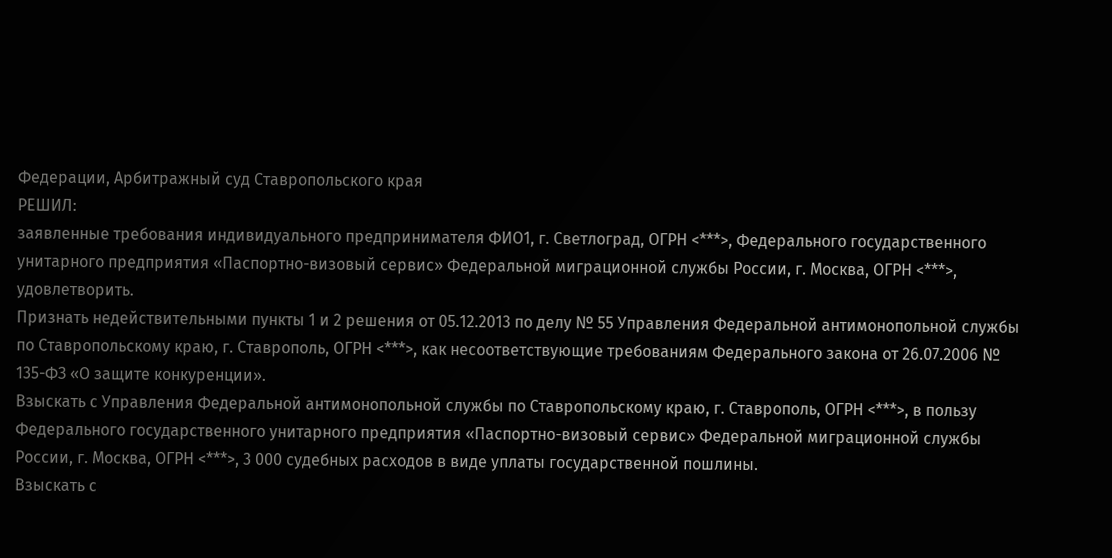Федерации, Арбитражный суд Ставропольского края
РЕШИЛ:
заявленные требования индивидуального предпринимателя ФИО1, г. Светлоград, ОГРН <***>, Федерального государственного унитарного предприятия «Паспортно-визовый сервис» Федеральной миграционной службы России, г. Москва, ОГРН <***>, удовлетворить.
Признать недействительными пункты 1 и 2 решения от 05.12.2013 по делу № 55 Управления Федеральной антимонопольной службы по Ставропольскому краю, г. Ставрополь, ОГРН <***>, как несоответствующие требованиям Федерального закона от 26.07.2006 № 135-ФЗ «О защите конкуренции».
Взыскать с Управления Федеральной антимонопольной службы по Ставропольскому краю, г. Ставрополь, ОГРН <***>, в пользу Федерального государственного унитарного предприятия «Паспортно-визовый сервис» Федеральной миграционной службы России, г. Москва, ОГРН <***>, 3 000 судебных расходов в виде уплаты государственной пошлины.
Взыскать с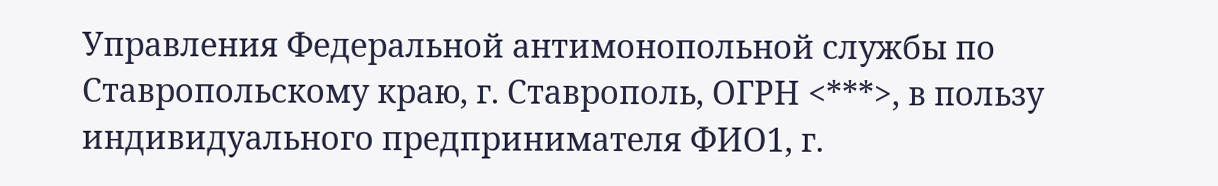Управления Федеральной антимонопольной службы по Ставропольскому краю, г. Ставрополь, ОГРН <***>, в пользу индивидуального предпринимателя ФИО1, г.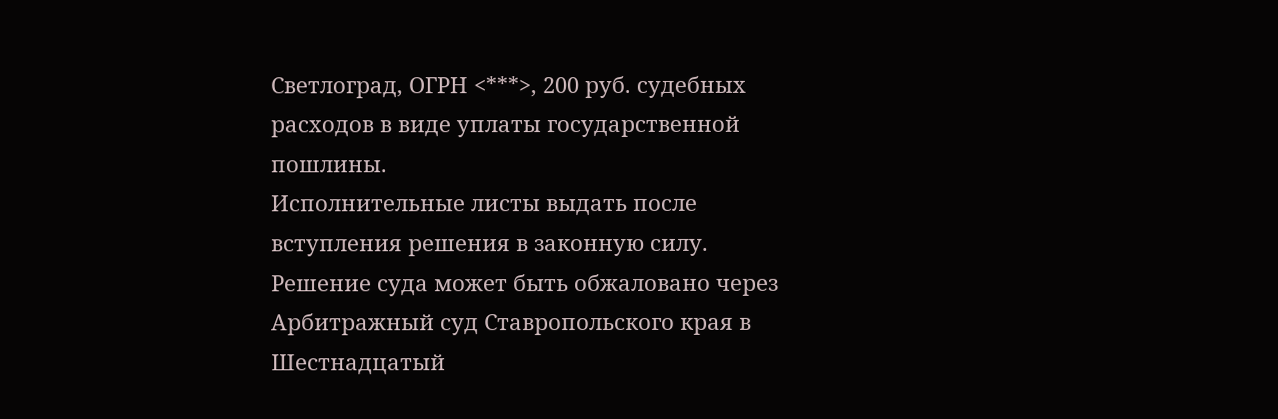Светлоград, ОГРН <***>, 200 руб. судебных расходов в виде уплаты государственной пошлины.
Исполнительные листы выдать после вступления решения в законную силу.
Решение суда может быть обжаловано через Арбитражный суд Ставропольского края в Шестнадцатый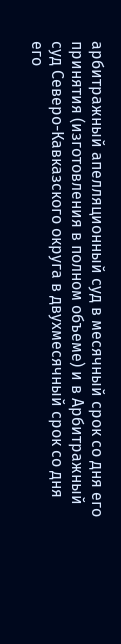арбитражный апелляционный суд в месячный срок со дня его принятия (изготовления в полном объеме) и в Арбитражный суд Северо-Кавказского округа в двухмесячный срок со дня его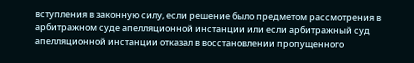вступления в законную силу, если решение было предметом рассмотрения в арбитражном суде апелляционной инстанции или если арбитражный суд апелляционной инстанции отказал в восстановлении пропущенного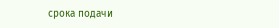срока подачи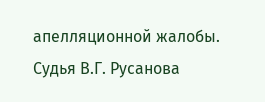апелляционной жалобы.
Судья В.Г. Русанова